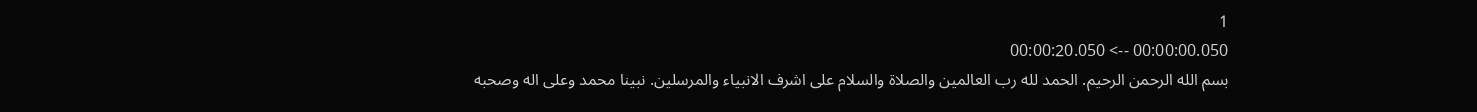1
00:00:00.050 --> 00:00:20.050
بسم الله الرحمن الرحيم. الحمد لله رب العالمين والصلاة والسلام على اشرف الانبياء والمرسلين. نبينا محمد وعلى اله وصحبه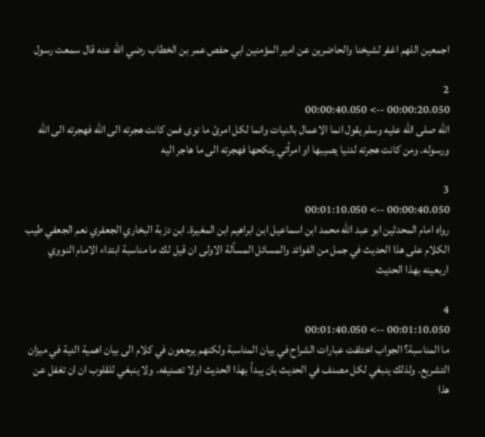اجمعين اللهم اغفر لشيخنا والحاضرين عن امير المؤمنين ابي حفص عمر بن الخطاب رضي الله عنه قال سمعت رسول

2
00:00:20.050 --> 00:00:40.050
الله صلى الله عليه وسلم يقول انما الاعمال بالنيات وانما لكل امرئ ما نوى فمن كانت هجرته الى الله فهجرته الى الله ورسوله. ومن كانت هجرته لدنيا يصيبها او امرأتي ينكحها فهجرته الى ما هاجر اليه

3
00:00:40.050 --> 00:01:10.050
رواه امام المحدثين ابو عبد الله محمد ابن اسماعيل ابن ابراهيم ابن المغيرة. ابن دزبة البخاري الجعفري نعم الجعفي طيب الكلام على هذا الحديث في جمل من الفوائد والمسائل المسألة الاولى ان قيل لك ما مناسبة ابتداء الامام النووي اربعينه بهذا الحديث

4
00:01:10.050 --> 00:01:40.050
ما المناسبة؟ الجواب اختلفت عبارات الشراح في بيان المناسبة ولكنهم يرجعون في كلام الى بيان اهمية النية في ميزان التشريع. ولذلك ينبغي لكل مصنف في الحديث بان يبدأ بهذا الحديث اولا تصنيفه. ولا ينبغي للقلوب ان ان تغفل عن هذا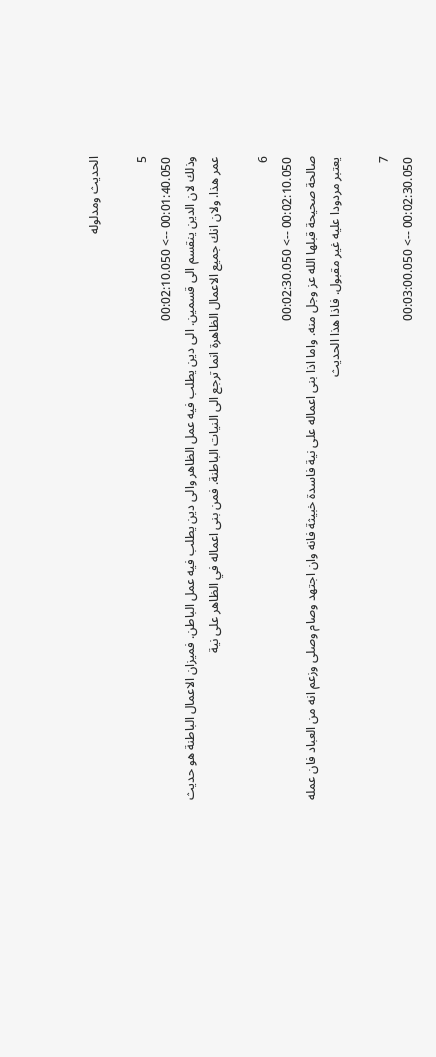الحديث ومدلوله

5
00:01:40.050 --> 00:02:10.050
وذلك لان الدين ينقسم الى قسمين. الى دين يطلب فيه عمل الظاهر والى دين يطلب فيه عمل الباطن. فميزان الاعمال الباطنة هو حديث عمر هذا. ولان انك جميع الاعمال الظاهرة انما ترجع الى النيات الباطنة. فمن بنى اعماله في الظاهر على نية

6
00:02:10.050 --> 00:02:30.050
صالحة صحيحة قبلها الله عز وجل منه. واما اذا بنى اعماله على نية فاسدة خبيثة فانه وان اجتهد وصام وصلى وزعم انه من العباد فان عمله يعتبر مردودا عليه غير مقبول. فاذا هذا الحديث

7
00:02:30.050 --> 00:03:00.050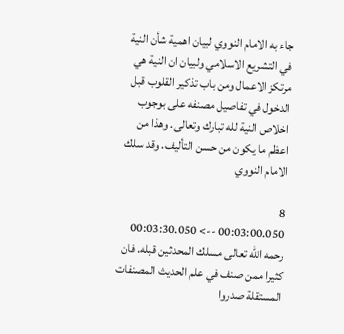جاء به الامام النووي لبيان اهمية شأن النية في التشريع الاسلامي ولبيان ان النية هي مرتكز الاعمال ومن باب تذكير القلوب قبل الدخول في تفاصيل مصنفه على بوجوب اخلاص النية لله تبارك وتعالى. وهذا من اعظم ما يكون من حسن التأليف. وقد سلك الامام النووي

8
00:03:00.050 --> 00:03:30.050
رحمه الله تعالى مسلك المحدثين قبله. فان كثيرا ممن صنف في علم الحديث المصنفات المستقلة صدروا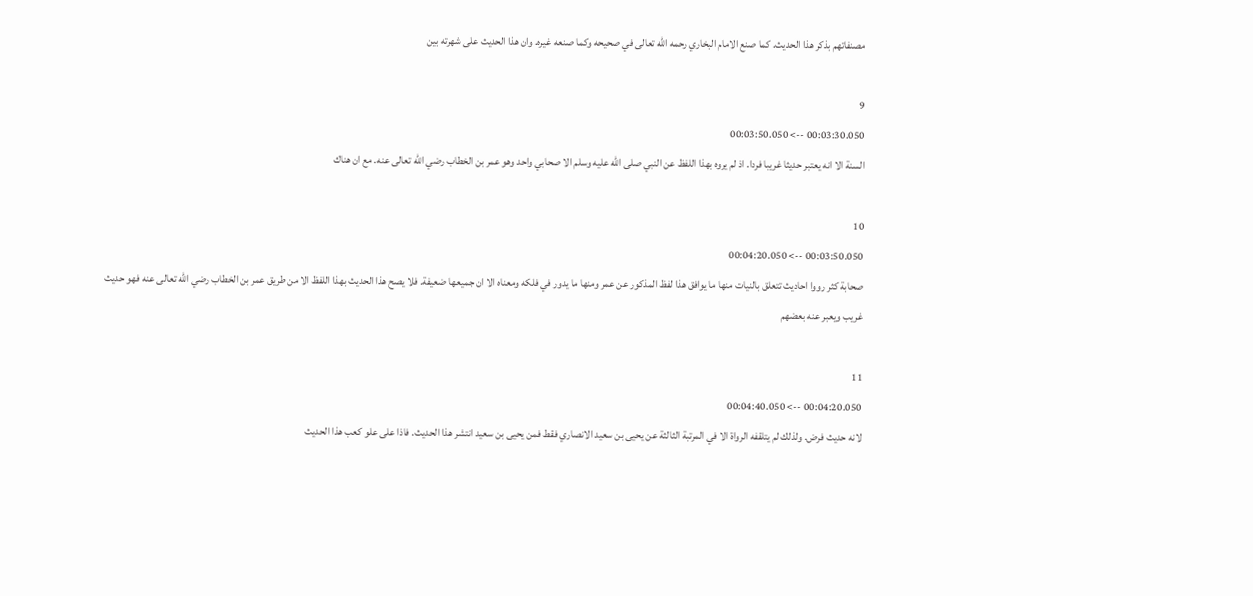مصنفاتهم بذكر هذا الحديث. كما صنع الامام البخاري رحمه الله تعالى في صحيحه وكما صنعه غيره. وان هذا الحديث على شهرته بين

9
00:03:30.050 --> 00:03:50.050
السنة الا انه يعتبر حديثا غريبا فردا. اذ لم يروه بهذا اللفظ عن النبي صلى الله عليه وسلم الا صحابي واحد وهو عمر بن الخطاب رضي الله تعالى عنه. مع ان هناك

10
00:03:50.050 --> 00:04:20.050
صحابة كثر رووا احاديث تتعلق بالنيات منها ما يوافق هذا لفظ المذكور عن عمر ومنها ما يدور في فلكه ومعناه الا ان جميعها ضعيفة. فلا يصح هذا الحديث بهذا اللفظ الا من طريق عمر بن الخطاب رضي الله تعالى عنه فهو حديث غريب ويعبر عنه بعضهم

11
00:04:20.050 --> 00:04:40.050
لانه حديث فرض. ولذلك لم يتلقفه الرواة الا في المرتبة الثالثة عن يحيى بن سعيد الانصاري فقط فمن يحيى بن سعيد انتشر هذا الحديث. فاذا على علو كعب هذا الحديث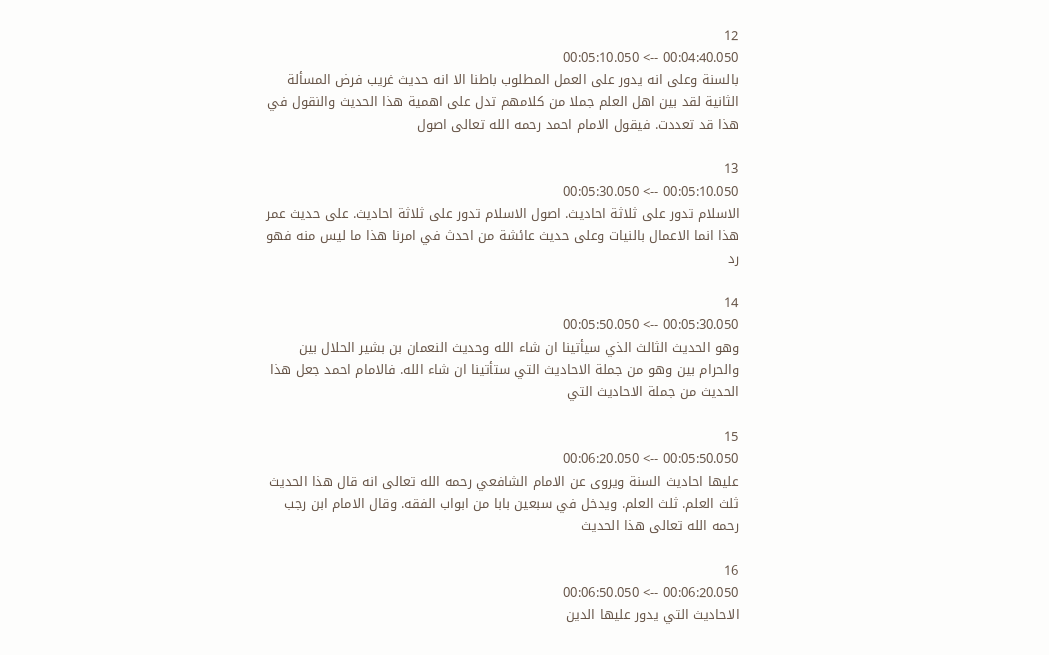12
00:04:40.050 --> 00:05:10.050
بالسنة وعلى انه يدور على العمل المطلوب باطنا الا انه حديث غريب فرض المسألة الثانية لقد بين اهل العلم جملا من كلامهم تدل على اهمية هذا الحديث والنقول في هذا قد تعددت. فيقول الامام احمد رحمه الله تعالى اصول

13
00:05:10.050 --> 00:05:30.050
الاسلام تدور على ثلاثة احاديث. اصول الاسلام تدور على ثلاثة احاديث. على حديث عمر هذا انما الاعمال بالنيات وعلى حديث عائشة من احدث في امرنا هذا ما ليس منه فهو رد

14
00:05:30.050 --> 00:05:50.050
وهو الحديث الثالث الذي سيأتينا ان شاء الله وحديث النعمان بن بشير الحلال بين والحرام بين وهو من جملة الاحاديث التي ستأتينا ان شاء الله. فالامام احمد جعل هذا الحديث من جملة الاحاديث التي

15
00:05:50.050 --> 00:06:20.050
عليها احاديث السنة ويروى عن الامام الشافعي رحمه الله تعالى انه قال هذا الحديث ثلث العلم. ثلث العلم. ويدخل في سبعين بابا من ابواب الفقه. وقال الامام ابن رجب رحمه الله تعالى هذا الحديث

16
00:06:20.050 --> 00:06:50.050
الاحاديث التي يدور عليها الدين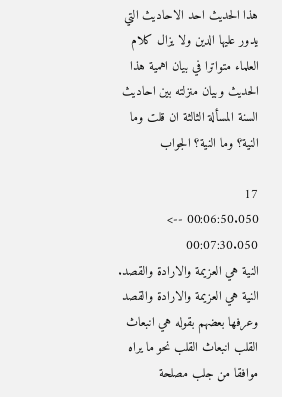هذا الحديث احد الاحاديث التي يدور عليها الدين ولا يزال كلام العلماء متواترا في بيان اهمية هذا الحديث وبيان منزلته بين احاديث السنة المسألة الثالثة ان قلت وما النية؟ وما النية؟ الجواب

17
00:06:50.050 --> 00:07:30.050
النية هي العزيمة والارادة والقصد. النية هي العزيمة والارادة والقصد وعرفها بعضهم بقوله هي انبعاث القلب انبعاث القلب نحو ما يراه موافقا من جلب مصلحة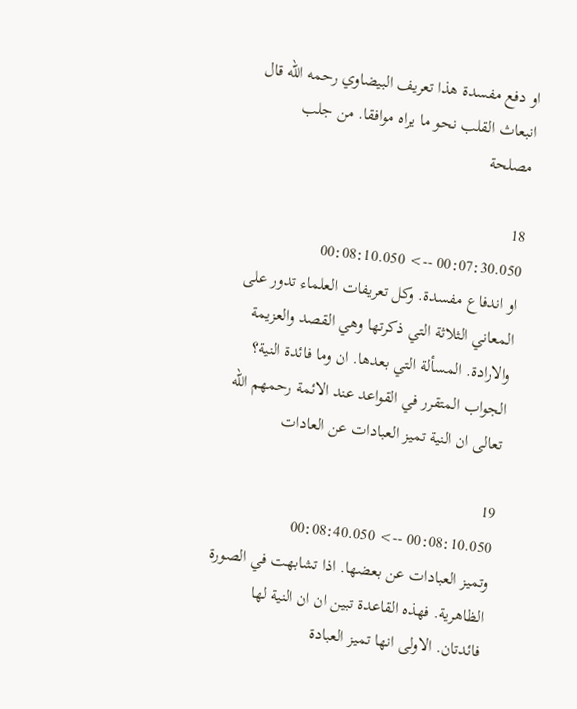او دفع مفسدة هذا تعريف البيضاوي رحمه الله قال انبعاث القلب نحو ما يراه موافقا. من جلب مصلحة

18
00:07:30.050 --> 00:08:10.050
او اندفاع مفسدة. وكل تعريفات العلماء تدور على المعاني الثلاثة التي ذكرتها وهي القصد والعزيمة والارادة. المسألة التي بعدها. ان وما فائدة النية؟ الجواب المتقرر في القواعد عند الائمة رحمهم الله تعالى ان النية تميز العبادات عن العادات

19
00:08:10.050 --> 00:08:40.050
وتميز العبادات عن بعضها. اذا تشابهت في الصورة الظاهرية. فهذه القاعدة تبين ان ان النية لها فائدتان. الاولى انها تميز العبادة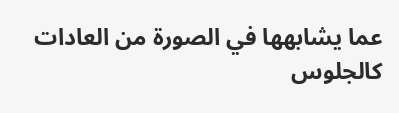عما يشابهها في الصورة من العادات كالجلوس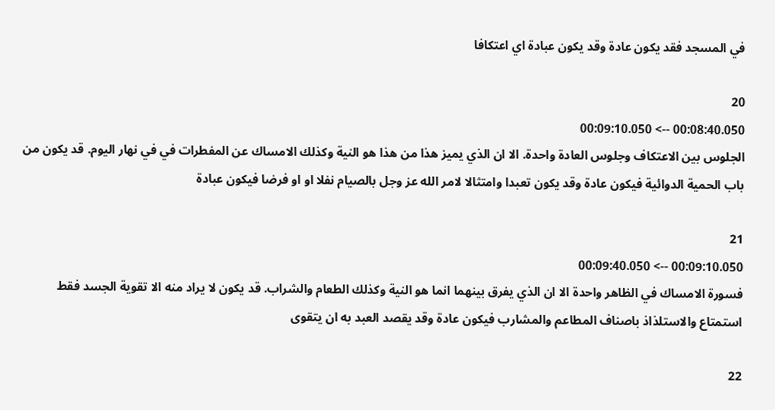في المسجد فقد يكون عادة وقد يكون عبادة اي اعتكافا

20
00:08:40.050 --> 00:09:10.050
الجلوس بين الاعتكاف وجلوس العادة واحدة. الا ان الذي يميز هذا من هذا هو النية وكذلك الامساك عن المفطرات في في نهار اليوم. قد يكون من باب الحمية الدوائية فيكون عادة وقد يكون تعبدا وامتثالا لامر الله عز وجل بالصيام نفلا او او فرضا فيكون عبادة

21
00:09:10.050 --> 00:09:40.050
فسورة الامساك في الظاهر واحدة الا ان الذي يفرق بينهما انما هو النية وكذلك الطعام والشراب. قد يكون لا يراد منه الا تقوية الجسد فقط استمتاع والاستلذاذ باصناف المطاعم والمشارب فيكون عادة وقد يقصد العبد به ان يتقوى

22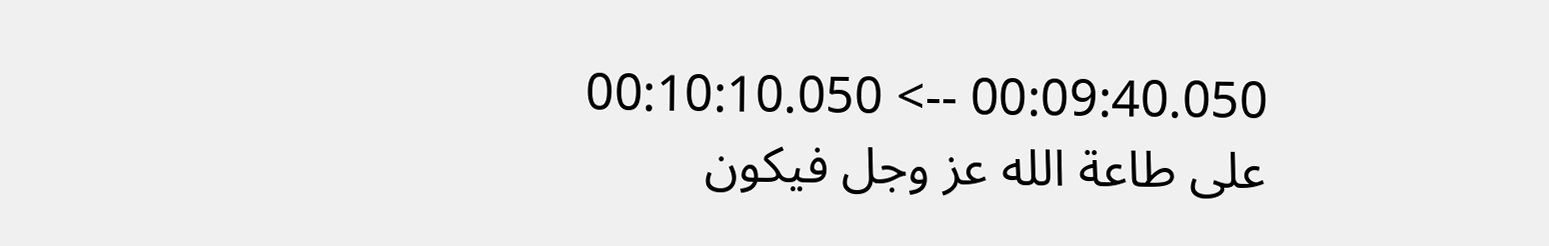00:09:40.050 --> 00:10:10.050
على طاعة الله عز وجل فيكون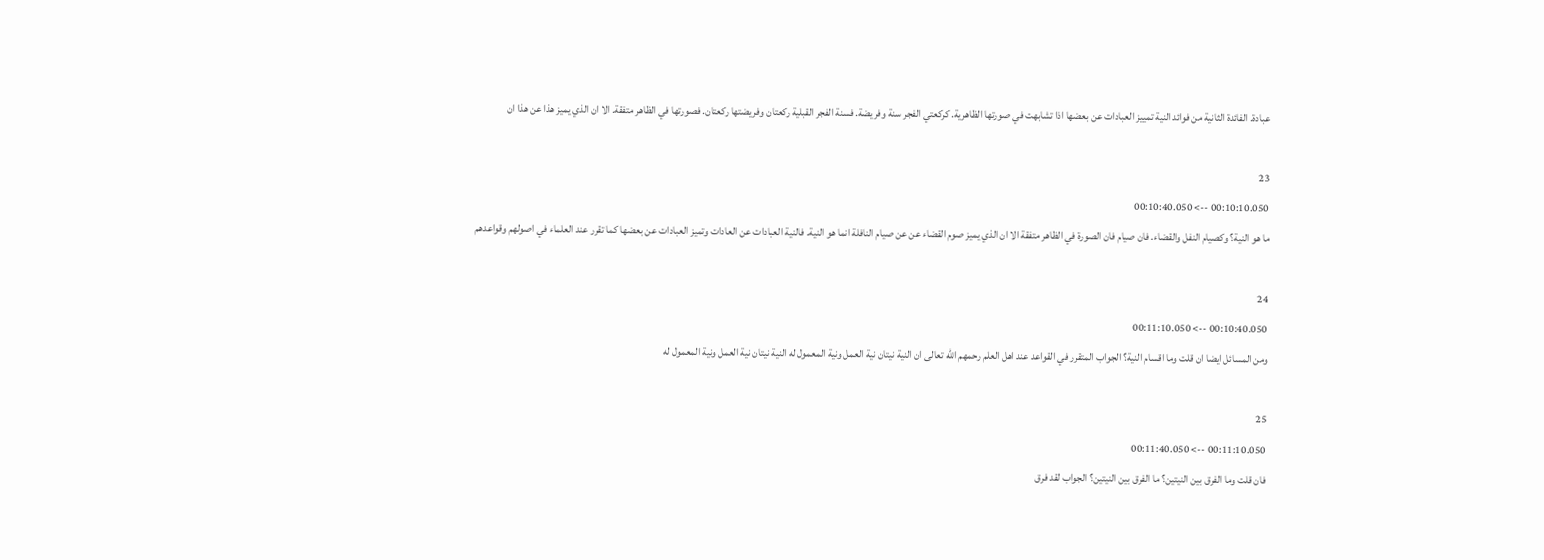عبادة. الفائدة الثانية من فوائد النية تمييز العبادات عن بعضها اذا تشابهت في صورتها الظاهرية. كركعتي الفجر سنة وفريضة. فسنة الفجر القبلية ركعتان وفريضتها ركعتان. فصورتها في الظاهر متفقة. الا ان الذي يميز هذا عن هذا ان

23
00:10:10.050 --> 00:10:40.050
ما هو النية؟ وكصيام النفل والقضاء. فان صيام فان الصورة في الظاهر متفقة الا ان الذي يميز صوم القضاء عن عن صيام النافلة انما هو النية. فالنية العبادات عن العادات وتميز العبادات عن بعضها كما تقرر عند العلماء في اصولهم وقواعدهم

24
00:10:40.050 --> 00:11:10.050
ومن المسائل ايضا ان قلت وما اقسام النية؟ الجواب المتقرر في القواعد عند اهل العلم رحمهم الله تعالى ان النية نيتان نية العمل ونية المعمول له النية نيتان نية العمل ونية المعمول له

25
00:11:10.050 --> 00:11:40.050
فان قلت وما الفرق بين النيتين؟ ما الفرق بين النيتين؟ الجواب لقد فرق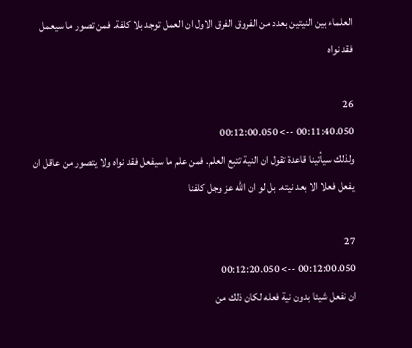العلماء بين النيتين بعدد من الفروق الفرق الاول ان العمل توجد بلا كلفة. فمن تصور ما سيعمل فقد نواه

26
00:11:40.050 --> 00:12:00.050
ولذلك سيأتينا قاعدة تقول ان النية تتبع العلم. فمن علم ما سيفعل فقد نواه ولا يتصور من عاقل ان يفعل فعلا الا بعد نيته. بل لو ان الله عز وجل كلفنا

27
00:12:00.050 --> 00:12:20.050
ان نفعل شيئا بدون نية فعله لكان ذلك من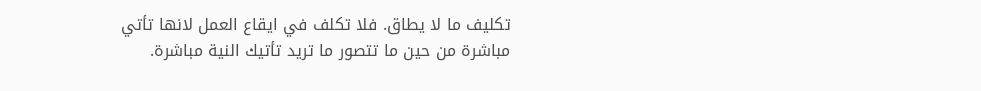تكليف ما لا يطاق. فلا تكلف في ايقاع العمل لانها تأتي مباشرة من حين ما تتصور ما تريد تأتيك النية مباشرة.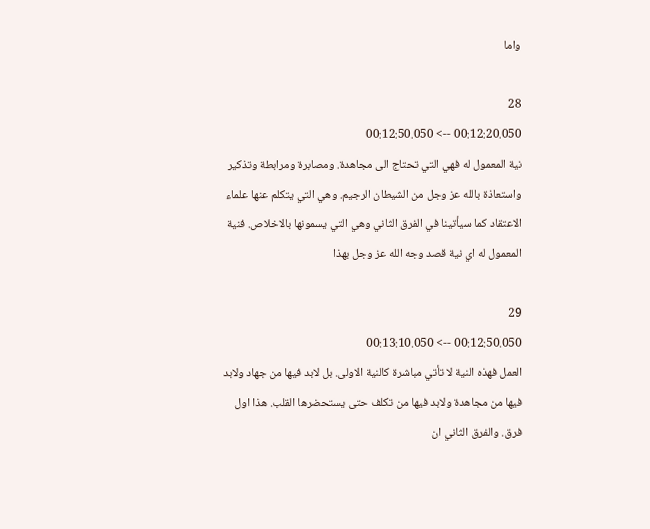واما

28
00:12:20.050 --> 00:12:50.050
نية المعمول له فهي التي تحتاج الى مجاهدة. ومصابرة ومرابطة وتذكير واستعاذة بالله عز وجل من الشيطان الرجيم. وهي التي يتكلم عنها علماء الاعتقاد كما سيأتينا في الفرق الثاني وهي التي يسمونها بالاخلاص. فنية المعمول له اي نية قصد وجه الله عز وجل بهذا

29
00:12:50.050 --> 00:13:10.050
العمل فهذه النية لا تأتي مباشرة كالنية الاولى. بل لابد فيها من جهاد ولابد فيها من مجاهدة ولابد فيها من تكلف حتى يستحضرها القلب. هذا اول فرق. والفرق الثاني ان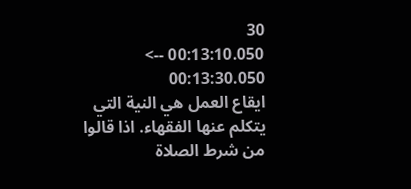30
00:13:10.050 --> 00:13:30.050
ايقاع العمل هي النية التي يتكلم عنها الفقهاء. اذا قالوا من شرط الصلاة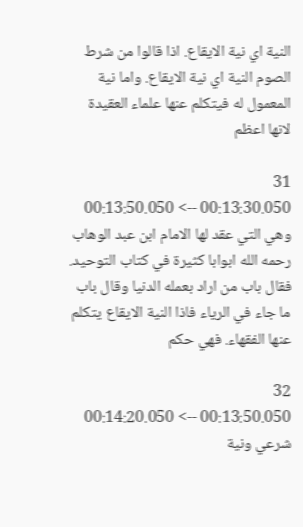النية اي نية الايقاع. اذا قالوا من شرط الصوم النية اي نية الايقاع. واما نية المعمول له فيتكلم عنها علماء العقيدة لانها اعظم

31
00:13:30.050 --> 00:13:50.050
وهي التي عقد لها الامام ابن عبد الوهاب رحمه الله ابوابا كثيرة في كتاب التوحيد. فقال باب من اراد بعمله الدنيا وقال باب ما جاء في الرياء فاذا النية الايقاع يتكلم عنها الفقهاء. فهي حكم

32
00:13:50.050 --> 00:14:20.050
شرعي ونية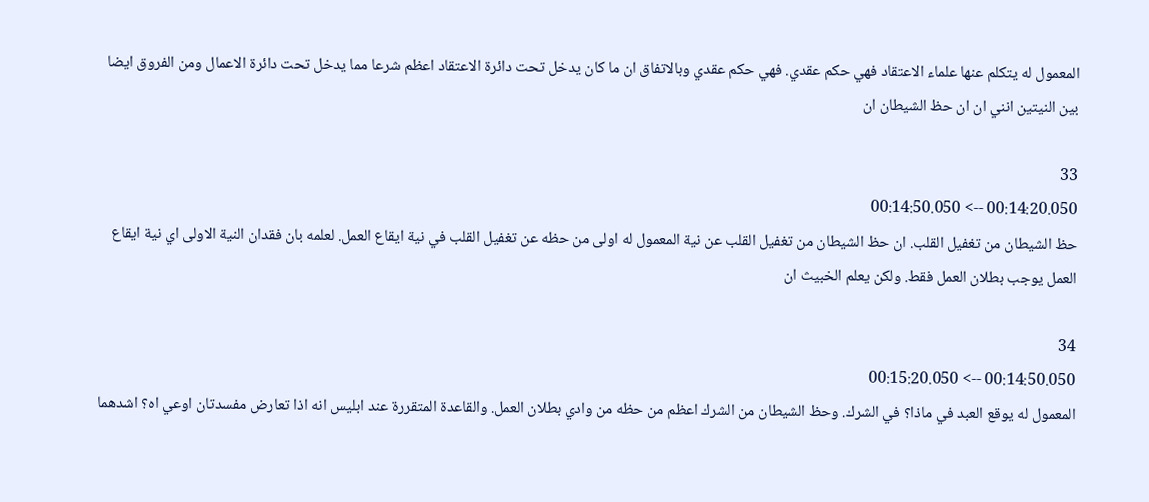المعمول له يتكلم عنها علماء الاعتقاد فهي حكم عقدي. فهي حكم عقدي وبالاتفاق ان ما كان يدخل تحت دائرة الاعتقاد اعظم شرعا مما يدخل تحت دائرة الاعمال ومن الفروق ايضا بين النيتين انني ان ان حظ الشيطان ان

33
00:14:20.050 --> 00:14:50.050
حظ الشيطان من تغفيل القلب. ان حظ الشيطان من تغفيل القلب عن نية المعمول له اولى من حظه عن تغفيل القلب في نية ايقاع العمل. لعلمه بان فقدان النية الاولى اي نية ايقاع العمل يوجب بطلان العمل فقط. ولكن يعلم الخبيث ان

34
00:14:50.050 --> 00:15:20.050
المعمول له يوقع العبد في ماذا؟ في الشرك. وحظ الشيطان من الشرك اعظم من حظه من وادي بطلان العمل. والقاعدة المتقررة عند ابليس انه اذا تعارض مفسدتان اوعي اه؟ اشدهما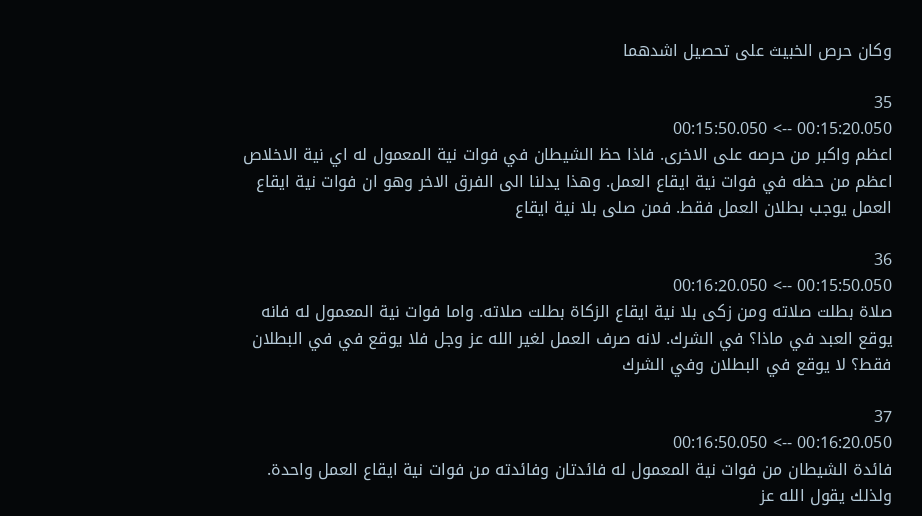وكان حرص الخبيث على تحصيل اشدهما

35
00:15:20.050 --> 00:15:50.050
اعظم واكبر من حرصه على الاخرى. فاذا حظ الشيطان في فوات نية المعمول له اي نية الاخلاص اعظم من حظه في فوات نية ايقاع العمل. وهذا يدلنا الى الفرق الاخر وهو ان فوات نية ايقاع العمل يوجب بطلان العمل فقط. فمن صلى بلا نية ايقاع

36
00:15:50.050 --> 00:16:20.050
صلاة بطلت صلاته ومن زكى بلا نية ايقاع الزكاة بطلت صلاته. واما فوات نية المعمول له فانه يوقع العبد في ماذا؟ في الشرك. لانه صرف العمل لغير الله عز وجل فلا يوقع في في البطلان فقط؟ لا يوقع في البطلان وفي الشرك

37
00:16:20.050 --> 00:16:50.050
فائدة الشيطان من فوات نية المعمول له فائدتان وفائدته من فوات نية ايقاع العمل واحدة. ولذلك يقول الله عز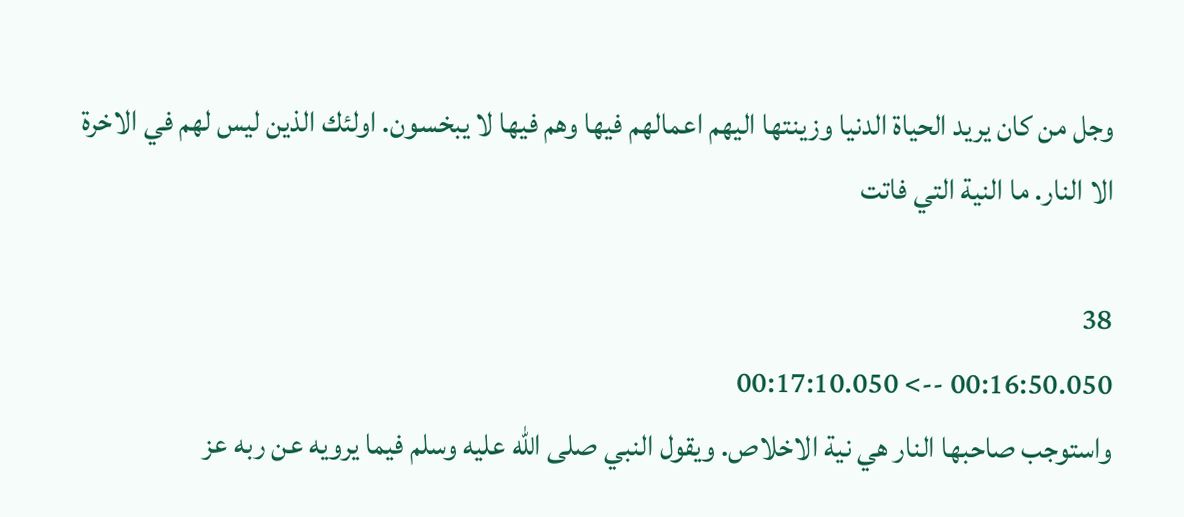وجل من كان يريد الحياة الدنيا وزينتها اليهم اعمالهم فيها وهم فيها لا يبخسون. اولئك الذين ليس لهم في الاخرة الا النار. ما النية التي فاتت

38
00:16:50.050 --> 00:17:10.050
واستوجب صاحبها النار هي نية الاخلاص. ويقول النبي صلى الله عليه وسلم فيما يرويه عن ربه عز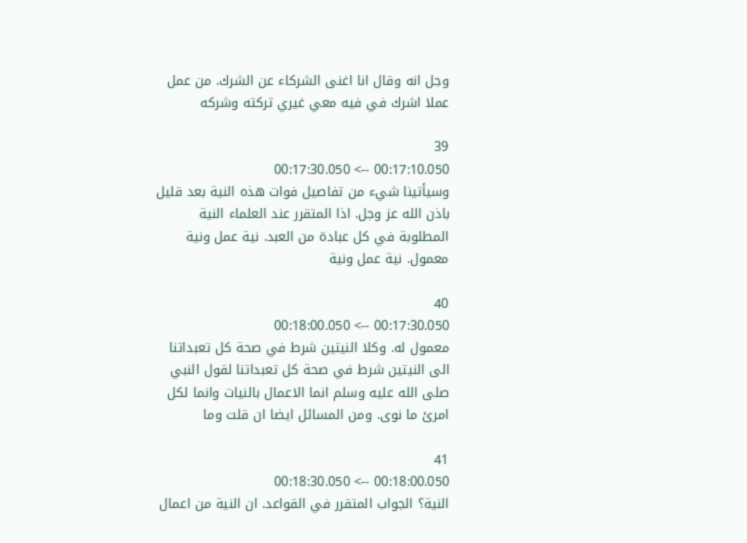وجل انه وقال انا اغنى الشركاء عن الشرك. من عمل عملا اشرك في فيه معي غيري تركته وشركه

39
00:17:10.050 --> 00:17:30.050
وسيأتينا شيء من تفاصيل فوات هذه النية بعد قليل باذن الله عز وجل. اذا المتقرر عند العلماء النية المطلوبة في كل عبادة من العبد. نية عمل ونية معمول. نية عمل ونية

40
00:17:30.050 --> 00:18:00.050
معمول له. وكلا النيتين شرط في صحة كل تعبداتنا الى النيتين شرط في صحة كل تعبداتنا لقول النبي صلى الله عليه وسلم انما الاعمال بالنيات وانما لكل امرئ ما نوى. ومن المسائل ايضا ان قلت وما

41
00:18:00.050 --> 00:18:30.050
النية؟ الجواب المتقرر في القواعد. ان النية من اعمال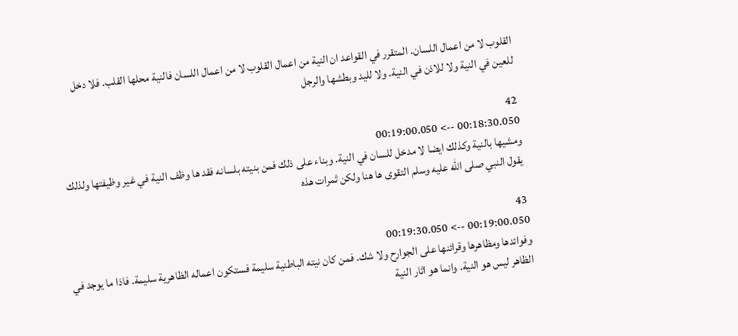القلوب لا من اعمال اللسان. المتقرر في القواعد ان النية من اعمال القلوب لا من اعمال اللسان فالنية محلها القلب. فلا دخل للعين في النية ولا للاذن في النية. ولا لليد وبطشها والرجل

42
00:18:30.050 --> 00:19:00.050
ومشيها بالنية وكذلك ايضا لا مدخل للسان في النية. وبناء على ذلك فمن بنيته بلسانه فقد ها وظف النية في غير وظيفتها ولذلك يقول النبي صلى الله عليه وسلم التقوى ها هنا ولكن ثمرات هذه

43
00:19:00.050 --> 00:19:30.050
وفوائدها ومظاهرها وقرائنها على الجوارح ولا شك. فمن كان نيته الباطنية سليمة فستكون اعماله الظاهرية سليمة. فاذا ما يوجد في الظاهر ليس هو النية. وانما هو اثار النية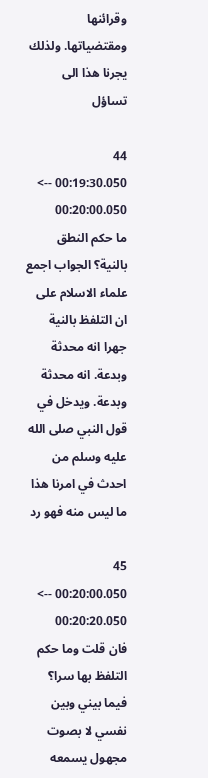وقرائنها ومقتضياتها. ولذلك يجرنا هذا الى تساؤل

44
00:19:30.050 --> 00:20:00.050
ما حكم النطق بالنية؟ الجواب اجمع علماء الاسلام على ان التلفظ بالنية جهرا انه محدثة وبدعة. انه محدثة وبدعة. ويدخل في قول النبي صلى الله عليه وسلم من احدث في امرنا هذا ما ليس منه فهو رد

45
00:20:00.050 --> 00:20:20.050
فان قلت وما حكم التلفظ بها سرا؟ فيما بيني وبين نفسي لا بصوت مجهول يسمعه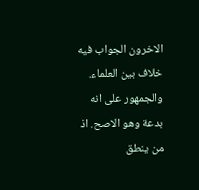الاخرون الجواب فيه خلاف بين العلماء. والجمهور على انه بدعة وهو الاصح. اذ من ينطق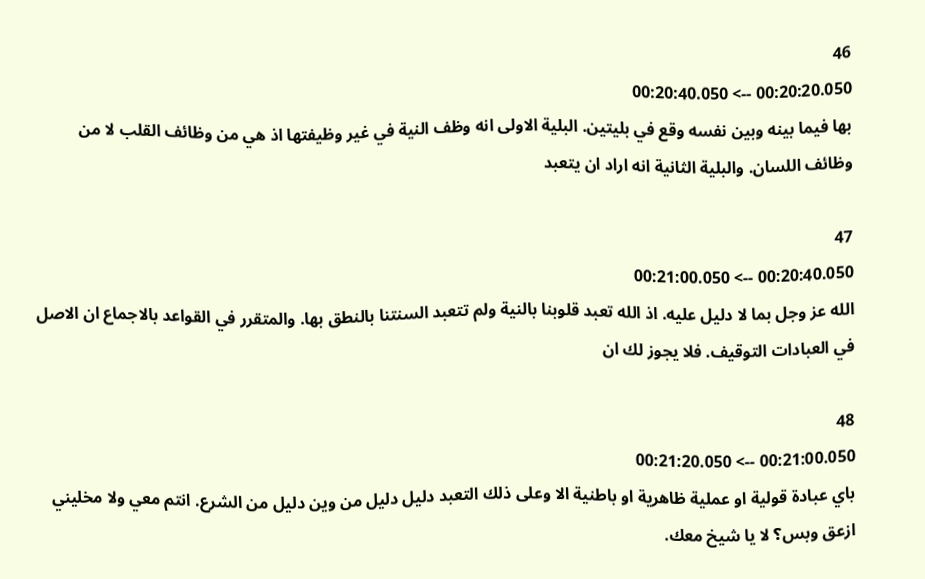46
00:20:20.050 --> 00:20:40.050
بها فيما بينه وبين نفسه وقع في بليتين. البلية الاولى انه وظف النية في غير وظيفتها اذ هي من وظائف القلب لا من وظائف اللسان. والبلية الثانية انه اراد ان يتعبد

47
00:20:40.050 --> 00:21:00.050
الله عز وجل بما لا دليل عليه. اذ الله تعبد قلوبنا بالنية ولم تتعبد السنتنا بالنطق بها. والمتقرر في القواعد بالاجماع ان الاصل في العبادات التوقيف. فلا يجوز لك ان

48
00:21:00.050 --> 00:21:20.050
باي عبادة قولية او عملية ظاهرية او باطنية الا وعلى ذلك التعبد دليل دليل من وين دليل من الشرع. انتم معي ولا مخليني ازعق وبس؟ لا يا شيخ معك.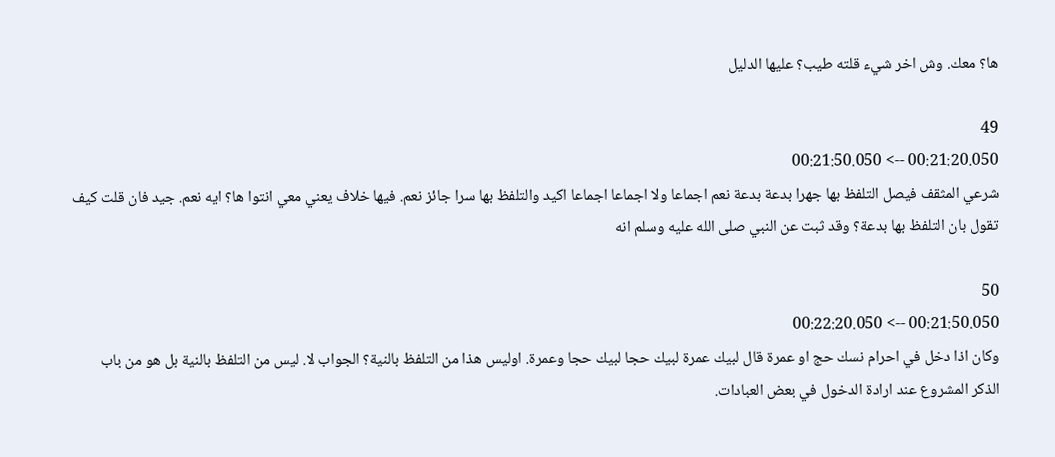ها؟ معك. وش اخر شيء قلته طيب؟ عليها الدليل

49
00:21:20.050 --> 00:21:50.050
شرعي المثقف فيصل التلفظ بها جهرا بدعة بدعة نعم اجماعا ولا اجماعا اجماعا اكيد والتلفظ بها سرا جائز نعم. فيها خلاف يعني معي انتوا ها؟ ايه نعم. جيد فان قلت كيف تقول بان التلفظ بها بدعة؟ وقد ثبت عن النبي صلى الله عليه وسلم انه

50
00:21:50.050 --> 00:22:20.050
وكان اذا دخل في احرام نسك حج او عمرة قال لبيك عمرة لبيك حجا لبيك حجا وعمرة. اوليس هذا من التلفظ بالنية؟ الجواب لا. ليس من التلفظ بالنية بل هو من باب الذكر المشروع عند ارادة الدخول في بعض العبادات.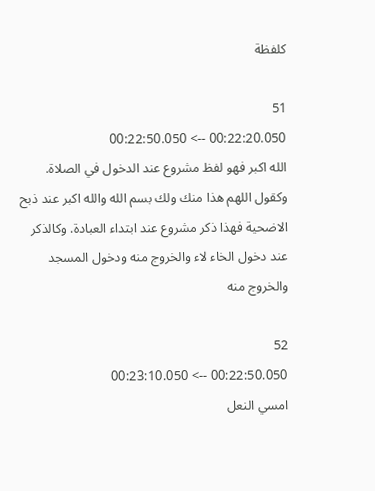كلفظة

51
00:22:20.050 --> 00:22:50.050
الله اكبر فهو لفظ مشروع عند الدخول في الصلاة. وكقول اللهم هذا منك ولك بسم الله والله اكبر عند ذبح الاضحية فهذا ذكر مشروع عند ابتداء العبادة. وكالذكر عند دخول الخاء لاء والخروج منه ودخول المسجد والخروج منه

52
00:22:50.050 --> 00:23:10.050
امسي النعل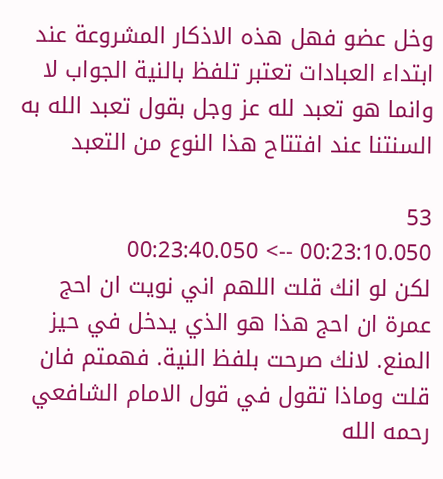وخل عضو فهل هذه الاذكار المشروعة عند ابتداء العبادات تعتبر تلفظ بالنية الجواب لا وانما هو تعبد لله عز وجل بقول تعبد الله به السنتنا عند افتتاح هذا النوع من التعبد

53
00:23:10.050 --> 00:23:40.050
لكن لو انك قلت اللهم اني نويت ان احج عمرة ان احج هذا هو الذي يدخل في حيز المنع. لانك صرحت بلفظ النية. فهمتم فان قلت وماذا تقول في قول الامام الشافعي رحمه الله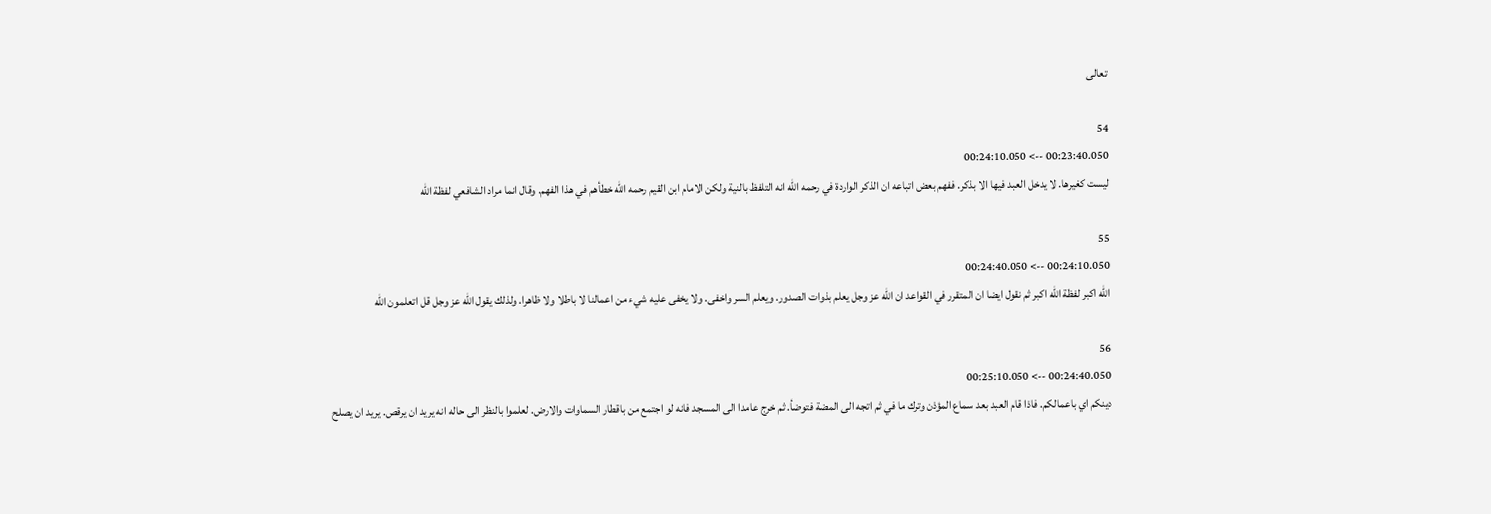تعالى

54
00:23:40.050 --> 00:24:10.050
ليست كغيرها. لا يدخل العبد فيها الا بذكر. ففهم بعض اتباعه ان الذكر الواردة في رحمه الله انه التلفظ بالنية ولكن الامام ابن القيم رحمه الله خطأهم في هذا الفهم. وقال انما مراد الشافعي لفظة الله

55
00:24:10.050 --> 00:24:40.050
الله اكبر لفظة الله اكبر ثم نقول ايضا ان المتقرر في القواعد ان الله عز وجل يعلم بذوات الصدور. ويعلم السر واخفى. ولا يخفى عليه شيء من اعمالنا لا باطلا ولا ظاهرا. ولذلك يقول الله عز وجل قل اتعلمون الله

56
00:24:40.050 --> 00:25:10.050
دينكم اي باعمالكم. فاذا قام العبد بعد سماع المؤذن وترك ما في ثم اتجه الى المضة فتوضأ. ثم خرج عامدا الى المسجد فانه لو اجتمع من باقطار السماوات والارض. لعلموا بالنظر الى حاله انه يريد ان يرقص. يريد ان يصلح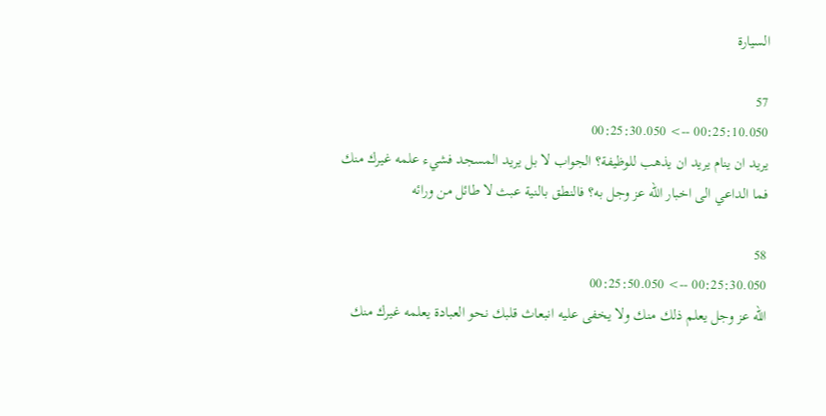السيارة

57
00:25:10.050 --> 00:25:30.050
يريد ان ينام يريد ان يذهب للوظيفة؟ الجواب لا بل يريد المسجد فشيء علمه غيرك منك فما الداعي الى اخبار الله عز وجل به؟ فالنطق بالنية عبث لا طائل من ورائه

58
00:25:30.050 --> 00:25:50.050
الله عز وجل يعلم ذلك منك ولا يخفى عليه انبعاث قلبك نحو العبادة يعلمه غيرك منك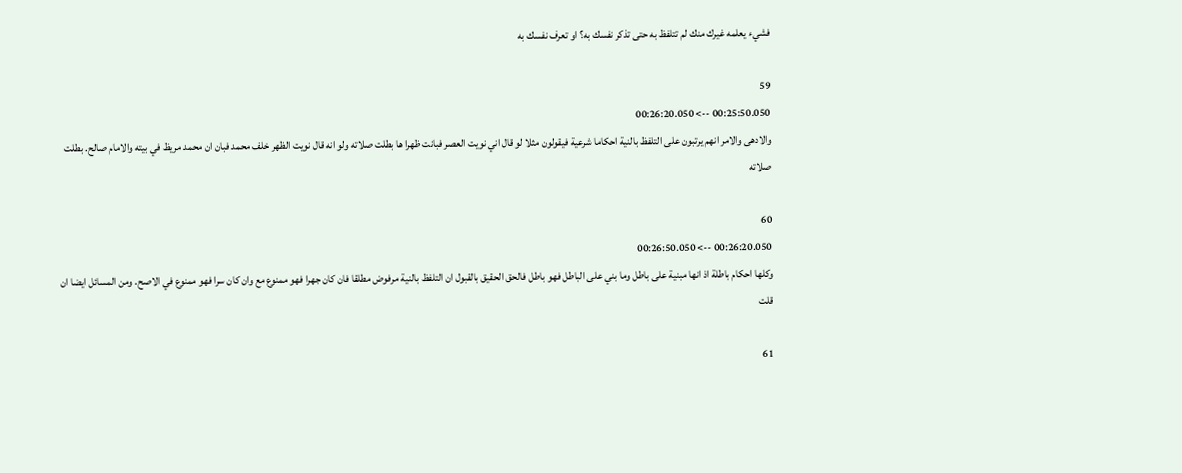فشيء يعلمه غيرك منك لم تتلفظ به حتى تذكر نفسك به؟ او تعرف نفسك به

59
00:25:50.050 --> 00:26:20.050
والادهى والامر انهم يرتبون على التلفظ بالنية احكاما شرعية فيقولون مثلا لو قال اني نويت العصر فبانت ظهرا ها بطلت صلاته ولو انه قال نويت الظهر خلف محمد فبان ان محمد مريظ في بيته والامام صالح. بطلت صلاته

60
00:26:20.050 --> 00:26:50.050
وكلها احكام باطلة اذ انها مبنية على باطل وما بني على الباطل فهو باطل فالحق الحقيق بالقبول ان التلفظ بالنية مرفوض مطلقا فان كان جهرا فهو ممنوع مع وان كان سرا فهو ممنوع في الاصح. ومن المسائل ايضا ان قلت

61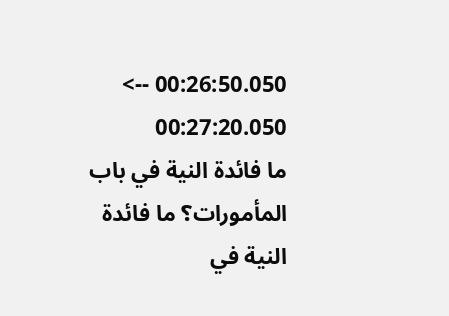00:26:50.050 --> 00:27:20.050
ما فائدة النية في باب المأمورات؟ ما فائدة النية في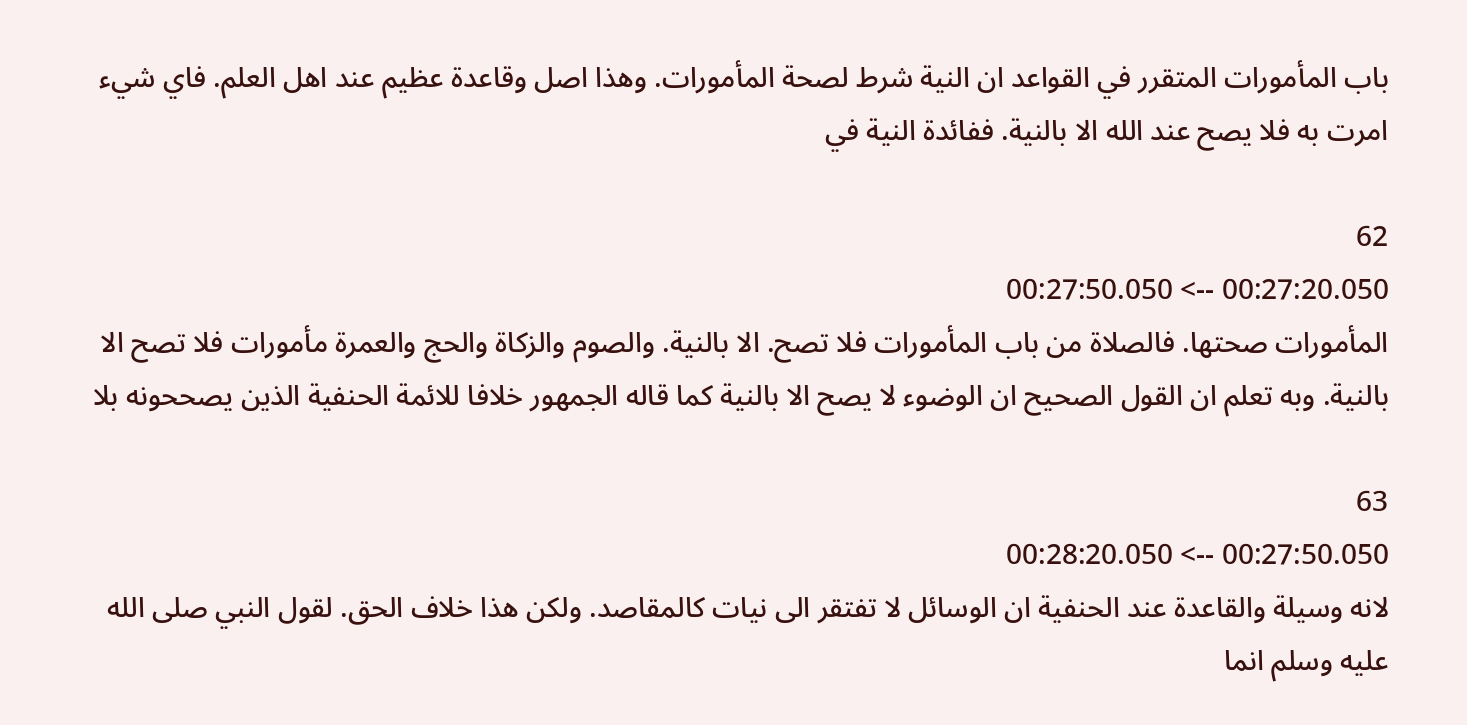باب المأمورات المتقرر في القواعد ان النية شرط لصحة المأمورات. وهذا اصل وقاعدة عظيم عند اهل العلم. فاي شيء امرت به فلا يصح عند الله الا بالنية. ففائدة النية في

62
00:27:20.050 --> 00:27:50.050
المأمورات صحتها. فالصلاة من باب المأمورات فلا تصح. الا بالنية. والصوم والزكاة والحج والعمرة مأمورات فلا تصح الا بالنية. وبه تعلم ان القول الصحيح ان الوضوء لا يصح الا بالنية كما قاله الجمهور خلافا للائمة الحنفية الذين يصححونه بلا

63
00:27:50.050 --> 00:28:20.050
لانه وسيلة والقاعدة عند الحنفية ان الوسائل لا تفتقر الى نيات كالمقاصد. ولكن هذا خلاف الحق. لقول النبي صلى الله عليه وسلم انما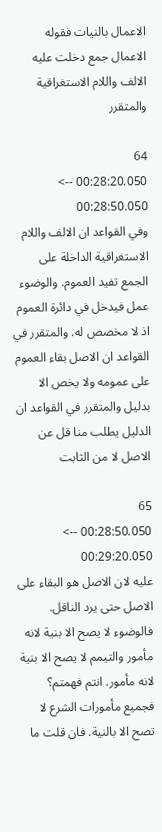الاعمال بالنيات فقوله الاعمال جمع دخلت عليه الالف واللام الاستغراقية والمتقرر

64
00:28:20.050 --> 00:28:50.050
وفي القواعد ان الالف واللام الاستغراقية الداخلة على الجمع تفيد العموم. والوضوء عمل فيدخل في دائرة العموم اذ لا مخصص له. والمتقرر في القواعد ان الاصل بقاء العموم على عمومه ولا يخص الا بدليل والمتقرر في القواعد ان الدليل يطلب منا قل عن الاصل لا من الثابت

65
00:28:50.050 --> 00:29:20.050
عليه لان الاصل هو البقاء على الاصل حتى يرد الناقل. فالوضوء لا يصح الا بنية لانه مأمور والتيمم لا يصح الا بنية لانه مأمور. انتم فهمتم؟ فجميع مأمورات الشرع لا تصح الا بالنية. فان قلت ما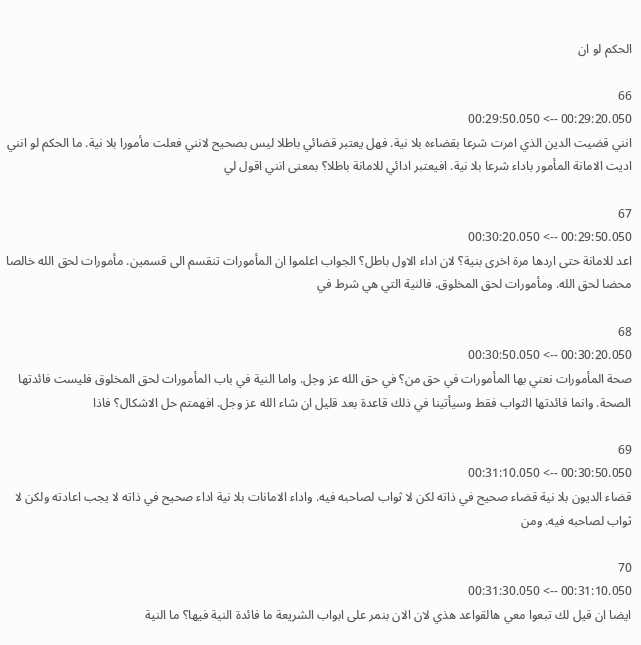الحكم لو ان

66
00:29:20.050 --> 00:29:50.050
انني قضيت الدين الذي امرت شرعا بقضاءه بلا نية. فهل يعتبر قضائي باطلا ليس بصحيح لانني فعلت مأمورا بلا نية. ما الحكم لو انني اديت الامانة المأمور باداء شرعا بلا نية. افيعتبر ادائي للامانة باطلا؟ بمعنى انني اقول لي

67
00:29:50.050 --> 00:30:20.050
اعد للامانة حتى اردها مرة اخرى بنية؟ لان اداء الاول باطل؟ الجواب اعلموا ان المأمورات تنقسم الى قسمين. مأمورات لحق الله خالصا محضا لحق الله. ومأمورات لحق المخلوق. فالنية التي هي شرط في

68
00:30:20.050 --> 00:30:50.050
صحة المأمورات نعني بها المأمورات في حق من؟ في حق الله عز وجل. واما النية في باب المأمورات لحق المخلوق فليست فائدتها الصحة. وانما فائدتها الثواب فقط وسيأتينا في ذلك قاعدة بعد قليل ان شاء الله عز وجل. افهمتم حل الاشكال؟ فاذا

69
00:30:50.050 --> 00:31:10.050
قضاء الديون بلا نية قضاء صحيح في ذاته لكن لا ثواب لصاحبه فيه. واداء الامانات بلا نية اداء صحيح في ذاته لا يجب اعادته ولكن لا ثواب لصاحبه فيه. ومن

70
00:31:10.050 --> 00:31:30.050
ايضا ان قيل لك تبعوا معي هالقواعد هذي لان الان بنمر على ابواب الشريعة ما فائدة النية فيها؟ ما النية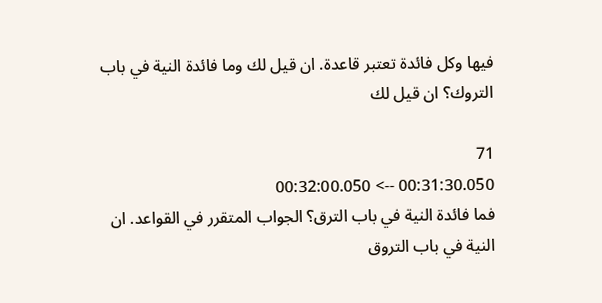فيها وكل فائدة تعتبر قاعدة. ان قيل لك وما فائدة النية في باب التروك؟ ان قيل لك

71
00:31:30.050 --> 00:32:00.050
فما فائدة النية في باب الترق؟ الجواب المتقرر في القواعد. ان النية في باب التروق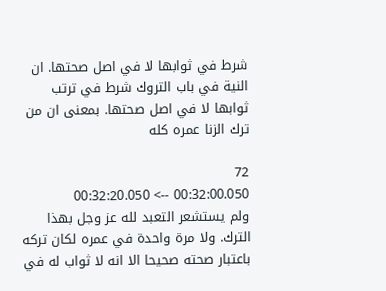شرط في ثوابها لا في اصل صحتها. ان النية في باب التروك شرط في ترتب ثوابها لا في اصل صحتها. بمعنى ان من ترك الزنا عمره كله

72
00:32:00.050 --> 00:32:20.050
ولم يستشعر التعبد لله عز وجل بهذا الترك. ولا مرة واحدة في عمره لكان تركه باعتبار صحته صحيحا الا انه لا ثواب له في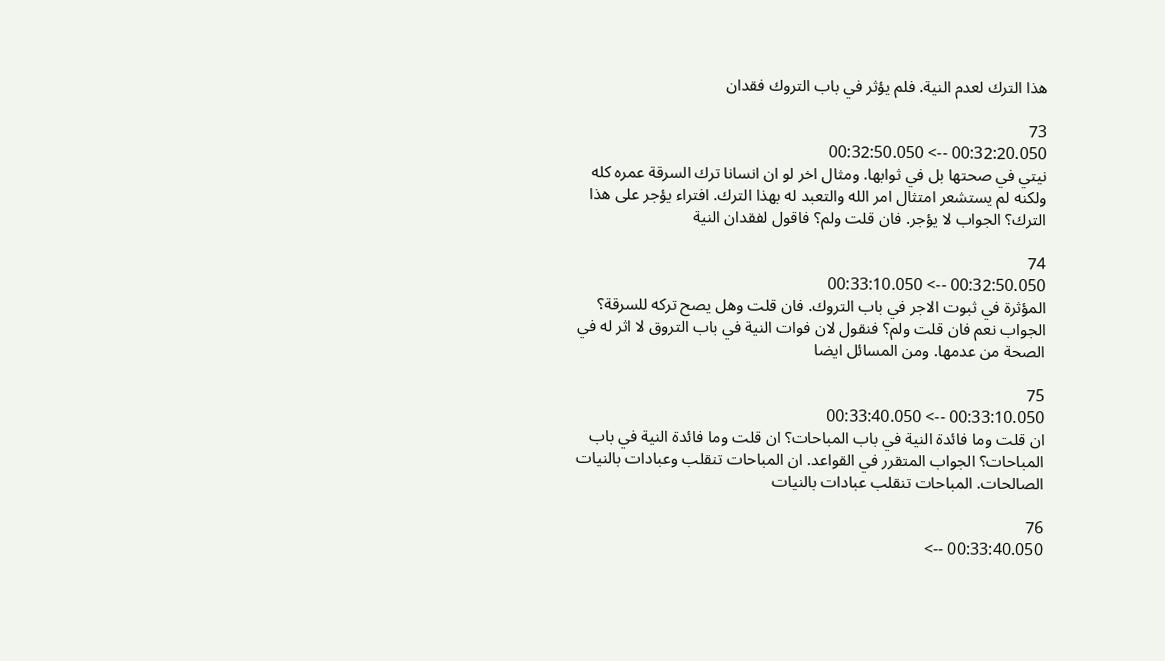هذا الترك لعدم النية. فلم يؤثر في باب التروك فقدان

73
00:32:20.050 --> 00:32:50.050
نيتي في صحتها بل في ثوابها. ومثال اخر لو ان انسانا ترك السرقة عمره كله ولكنه لم يستشعر امتثال امر الله والتعبد له بهذا الترك. افتراء يؤجر على هذا الترك؟ الجواب لا يؤجر. فان قلت ولم؟ فاقول لفقدان النية

74
00:32:50.050 --> 00:33:10.050
المؤثرة في ثبوت الاجر في باب التروك. فان قلت وهل يصح تركه للسرقة؟ الجواب نعم فان قلت ولم؟ فنقول لان فوات النية في باب التروق لا اثر له في الصحة من عدمها. ومن المسائل ايضا

75
00:33:10.050 --> 00:33:40.050
ان قلت وما فائدة النية في باب المباحات؟ ان قلت وما فائدة النية في باب المباحات؟ الجواب المتقرر في القواعد. ان المباحات تنقلب وعبادات بالنيات الصالحات. المباحات تنقلب عبادات بالنيات

76
00:33:40.050 -->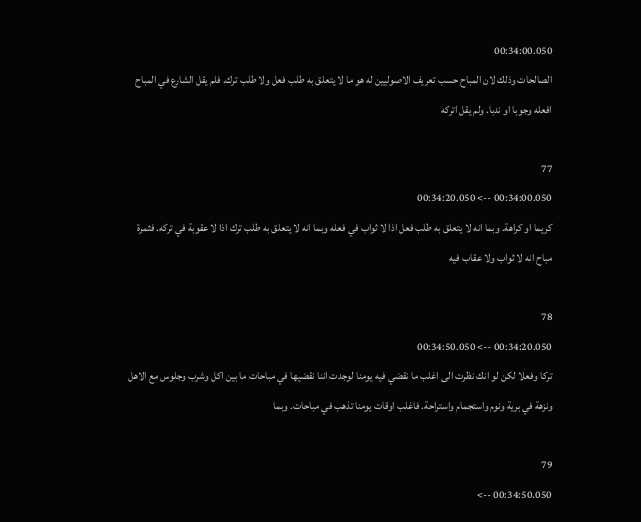00:34:00.050
الصالحات وذلك لان المباح حسب تعريف الاصوليين له هو ما لا يتعلق به طلب فعل ولا طلب ترك. فلم يقل الشارع في المباح افعله وجوبا او ندبا. ولم يقل اتركه

77
00:34:00.050 --> 00:34:20.050
كريما او كراهة. وبما انه لا يتعلق به طلب فعل اذا لا ثواب في فعله وبما انه لا يتعلق به طلب ترك اذا لا عقوبة في تركه. فثمرة مباح انه لا ثواب ولا عقاب فيه

78
00:34:20.050 --> 00:34:50.050
تركا وفعلا لكن لو انك نظرت الى اغلب ما نقضي فيه يومنا لوجدت اننا نقضيها في مباحات ما بين اكل وشرب وجلوس مع الاهل ونزهة في برية ونوم واستجمام واستراحة. فاغلب اوقات يومنا تذهب في مباحات. وبما

79
00:34:50.050 -->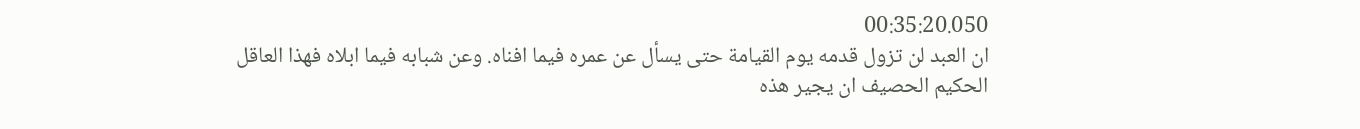00:35:20.050
ان العبد لن تزول قدمه يوم القيامة حتى يسأل عن عمره فيما افناه. وعن شبابه فيما ابلاه فهذا العاقل الحكيم الحصيف ان يجير هذه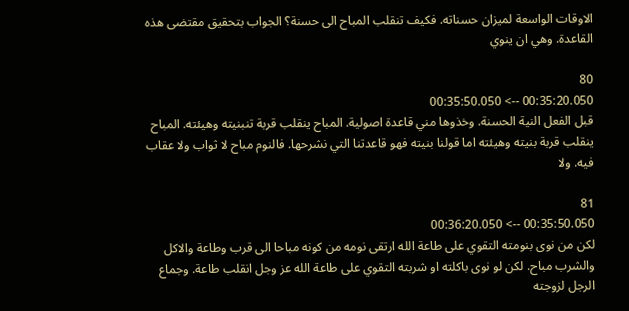الاوقات الواسعة لميزان حسناته. فكيف تنقلب المباح الى حسنة؟ الجواب بتحقيق مقتضى هذه القاعدة. وهي ان ينوي

80
00:35:20.050 --> 00:35:50.050
قبل الفعل النية الحسنة. وخذوها مني قاعدة اصولية. المباح ينقلب قربة تنبنيته وهيئته. المباح ينقلب قربة بنيته وهيئته اما قولنا بنيته فهو قاعدتنا التي نشرحها. فالنوم مباح لا ثواب ولا عقاب فيه. ولا

81
00:35:50.050 --> 00:36:20.050
لكن من نوى بنومته التقوي على طاعة الله ارتقى نومه من كونه مباحا الى قرب وطاعة والاكل والشرب مباح. لكن لو نوى باكلته او شربته التقوي على طاعة الله عز وجل انقلب طاعة. وجماع الرجل لزوجته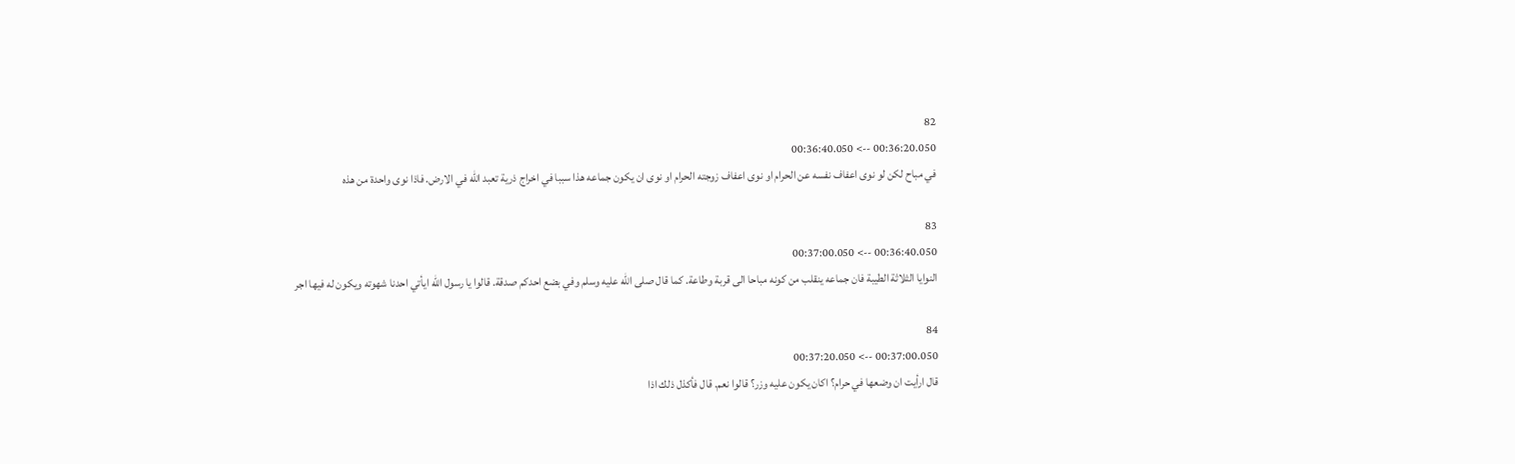82
00:36:20.050 --> 00:36:40.050
في مباح لكن لو نوى اعفاف نفسه عن الحرام او نوى اعفاف زوجته الحرام او نوى ان يكون جماعه هذا سببا في اخراج ذرية تعبد الله في الارض. فاذا نوى واحدة من هذه

83
00:36:40.050 --> 00:37:00.050
النوايا الثلاثة الطيبة فان جماعه ينقلب من كونه مباحا الى قربة وطاعة. كما قال صلى الله عليه وسلم وفي بضع احدكم صدقة. قالوا يا رسول الله ايأتي احدنا شهوته ويكون له فيها اجر

84
00:37:00.050 --> 00:37:20.050
قال ارأيت ان وضعها في حرام؟ اكان يكون عليه وزر؟ قالوا نعم. قال فأكذل ذلك اذا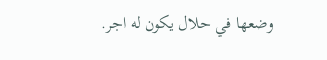وضعها في حلال يكون له اجر.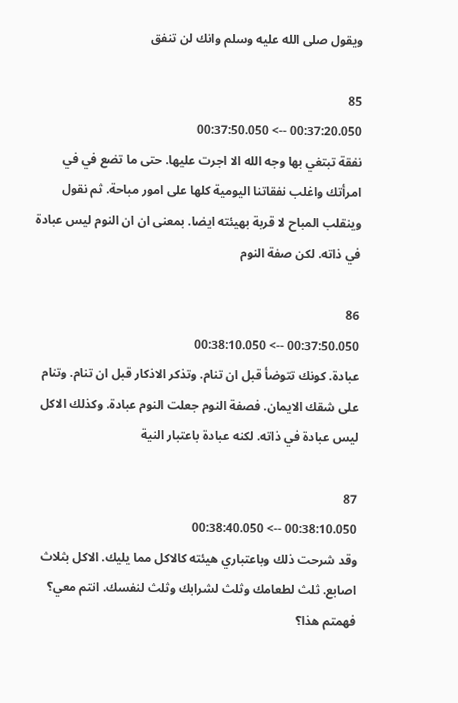ويقول صلى الله عليه وسلم وانك لن تنفق

85
00:37:20.050 --> 00:37:50.050
نفقة تبتغي بها وجه الله الا اجرت عليها. حتى ما تضع في في امرأتك واغلب نفقاتنا اليومية كلها على امور مباحة. ثم نقول وينقلب المباح لا قربة بهيئته ايضا. بمعنى ان ان النوم ليس عبادة في ذاته. لكن صفة النوم

86
00:37:50.050 --> 00:38:10.050
عبادة. كونك تتوضأ قبل ان تنام. وتذكر الاذكار قبل ان تنام. وتنام على شقك الايمان. فصفة النوم جعلت النوم عبادة. وكذلك الاكل ليس عبادة في ذاته. لكنه عبادة باعتبار النية

87
00:38:10.050 --> 00:38:40.050
وقد شرحت ذلك وباعتباري هيئته كالاكل مما يليك. الاكل بثلاث اصابع. ثلث لطعامك وثلث لشرابك وثلث لنفسك. انتم معي؟ فهمتم هذا؟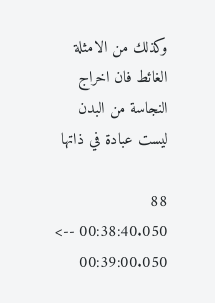وكذلك من الامثلة الغائط فان اخراج النجاسة من البدن ليست عبادة في ذاتها

88
00:38:40.050 --> 00:39:00.050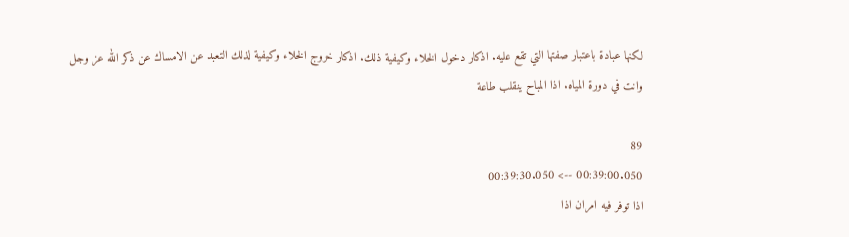لكنها عبادة باعتبار صفتها التي تقع عليه. اذكار دخول الخلاء وكيفية ذلك. اذكار خروج الخلاء وكيفية لذلك التعبد عن الامساك عن ذكر الله عز وجل وانت في دورة المياه. اذا المباح ينقلب طاعة

89
00:39:00.050 --> 00:39:30.050
اذا توفر فيه امران اذا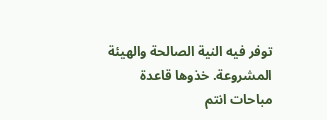توفر فيه النية الصالحة والهيئة المشروعة. خذوها قاعدة مباحات انتم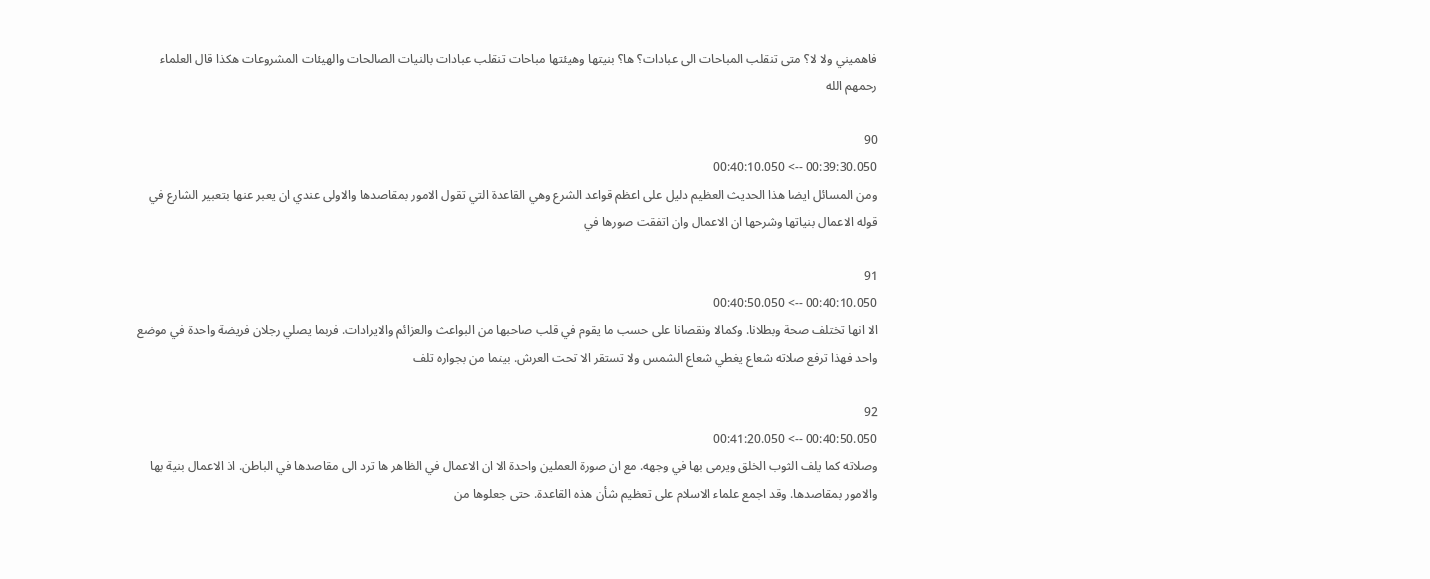فاهميني ولا لا؟ متى تنقلب المباحات الى عبادات؟ ها؟ بنيتها وهيئتها مباحات تنقلب عبادات بالنيات الصالحات والهيئات المشروعات هكذا قال العلماء رحمهم الله

90
00:39:30.050 --> 00:40:10.050
ومن المسائل ايضا هذا الحديث العظيم دليل على اعظم قواعد الشرع وهي القاعدة التي تقول الامور بمقاصدها والاولى عندي ان يعبر عنها بتعبير الشارع في قوله الاعمال بنياتها وشرحها ان الاعمال وان اتفقت صورها في

91
00:40:10.050 --> 00:40:50.050
الا انها تختلف صحة وبطلانا. وكمالا ونقصانا على حسب ما يقوم في قلب صاحبها من البواعث والعزائم والايرادات. فربما يصلي رجلان فريضة واحدة في موضع واحد فهذا ترفع صلاته شعاع يغطي شعاع الشمس ولا تستقر الا تحت العرش. بينما من بجواره تلف

92
00:40:50.050 --> 00:41:20.050
وصلاته كما يلف الثوب الخلق ويرمى بها في وجهه. مع ان صورة العملين واحدة الا ان الاعمال في الظاهر ها ترد الى مقاصدها في الباطن. اذ الاعمال بنية بها والامور بمقاصدها. وقد اجمع علماء الاسلام على تعظيم شأن هذه القاعدة. حتى جعلوها من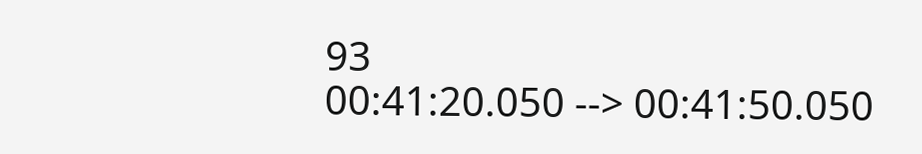93
00:41:20.050 --> 00:41:50.050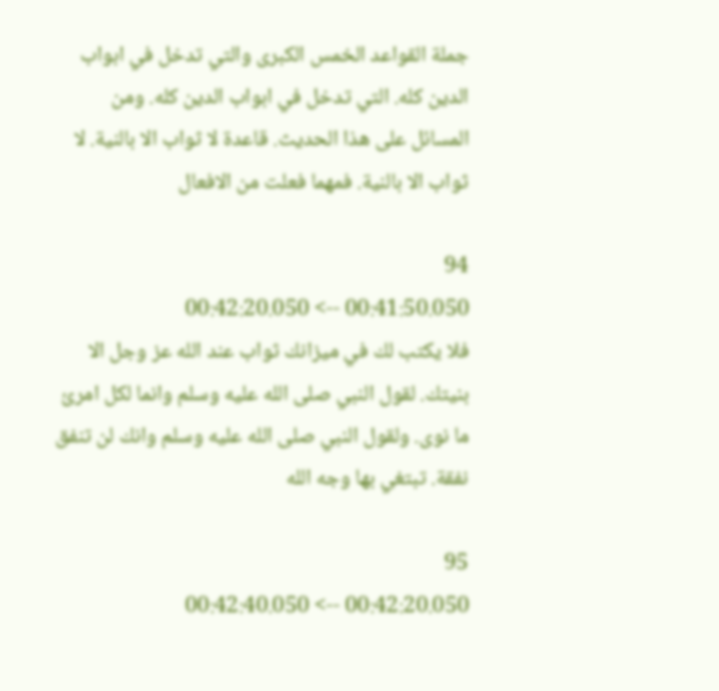جملة القواعد الخمس الكبرى والتي تدخل في ابواب الدين كله. التي تدخل في ابواب الدين كله. ومن المسائل على هذا الحديث. قاعدة لا ثواب الا بالنية. لا ثواب الا بالنية. فمهما فعلت من الافعال

94
00:41:50.050 --> 00:42:20.050
فلا يكتب لك في ميزانك ثواب عند الله عز وجل الا بنيتك. لقول النبي صلى الله عليه وسلم وانما لكل امرئ ما نوى. ولقول النبي صلى الله عليه وسلم وانك لن تنفق نفقة. تبتغي بها وجه الله

95
00:42:20.050 --> 00:42:40.050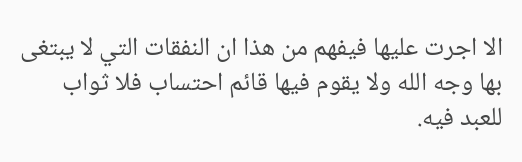الا اجرت عليها فيفهم من هذا ان النفقات التي لا يبتغى بها وجه الله ولا يقوم فيها قائم احتساب فلا ثواب للعبد فيه.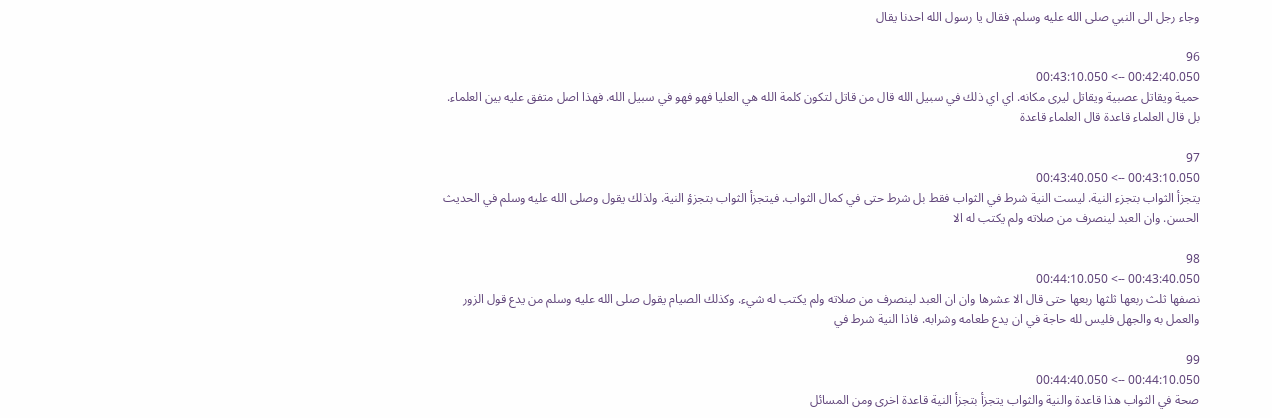وجاء رجل الى النبي صلى الله عليه وسلم. فقال يا رسول الله احدنا يقال

96
00:42:40.050 --> 00:43:10.050
حمية ويقاتل عصبية ويقاتل ليرى مكانه. اي اي ذلك في سبيل الله قال من قاتل لتكون كلمة الله هي العليا فهو فهو في سبيل الله. فهذا اصل متفق عليه بين العلماء. بل قال العلماء قاعدة قال العلماء قاعدة

97
00:43:10.050 --> 00:43:40.050
يتجزأ الثواب بتجزء النية. ليست النية شرط في الثواب فقط بل شرط حتى في كمال الثواب. فيتجزأ الثواب بتجزؤ النية. ولذلك يقول وصلى الله عليه وسلم في الحديث الحسن. وان العبد لينصرف من صلاته ولم يكتب له الا

98
00:43:40.050 --> 00:44:10.050
نصفها ثلث ربعها ثلثها ربعها حتى قال الا عشرها وان ان العبد لينصرف من صلاته ولم يكتب له شيء. وكذلك الصيام يقول صلى الله عليه وسلم من يدع قول الزور والعمل به والجهل فليس لله حاجة في ان يدع طعامه وشرابه. فاذا النية شرط في

99
00:44:10.050 --> 00:44:40.050
صحة في الثواب هذا قاعدة والنية والثواب يتجزأ بتجزأ النية قاعدة اخرى ومن المسائل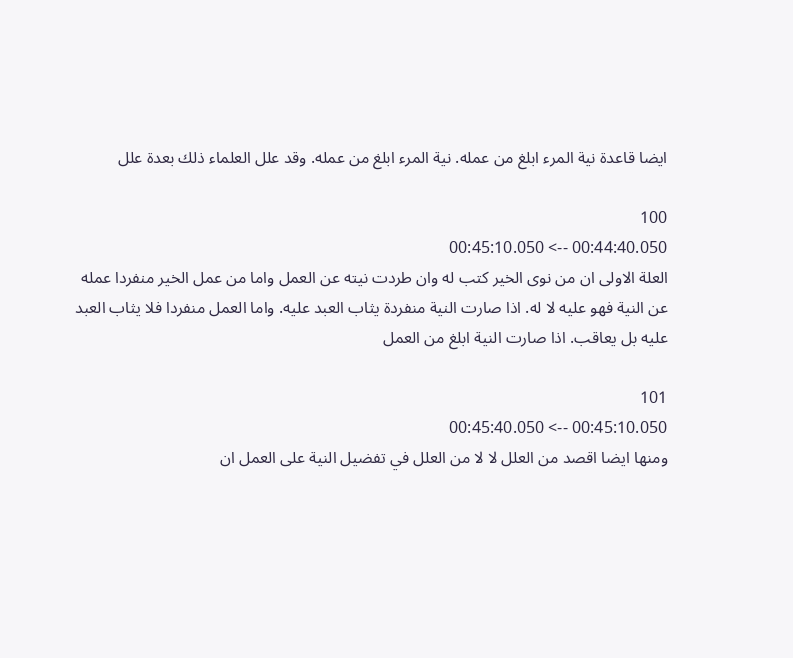ايضا قاعدة نية المرء ابلغ من عمله. نية المرء ابلغ من عمله. وقد علل العلماء ذلك بعدة علل

100
00:44:40.050 --> 00:45:10.050
العلة الاولى ان من نوى الخير كتب له وان طردت نيته عن العمل واما من عمل الخير منفردا عمله عن النية فهو عليه لا له. اذا صارت النية منفردة يثاب العبد عليه. واما العمل منفردا فلا يثاب العبد عليه بل يعاقب. اذا صارت النية ابلغ من العمل

101
00:45:10.050 --> 00:45:40.050
ومنها ايضا اقصد من العلل لا لا من العلل في تفضيل النية على العمل ان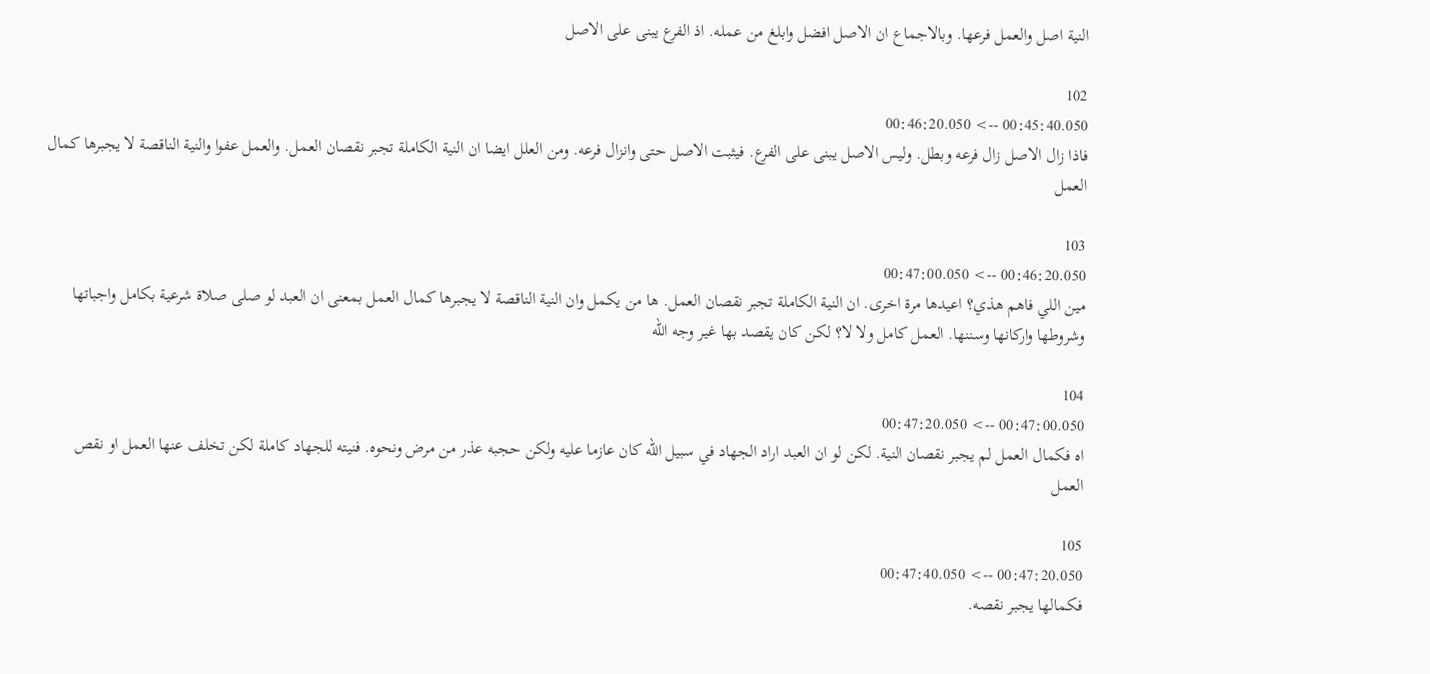النية اصل والعمل فرعها. وبالاجماع ان الاصل افضل وابلغ من عمله. اذ الفرع يبنى على الاصل

102
00:45:40.050 --> 00:46:20.050
فاذا زال الاصل زال فرعه وبطل. وليس الاصل يبنى على الفرع. فيثبت الاصل حتى وانزال فرعه. ومن العلل ايضا ان النية الكاملة تجبر نقصان العمل. والعمل عفوا والنية الناقصة لا يجبرها كمال العمل

103
00:46:20.050 --> 00:47:00.050
مين اللي فاهم هذي؟ اعيدها مرة اخرى. ان النية الكاملة تجبر نقصان العمل. ها من يكمل وان النية الناقصة لا يجبرها كمال العمل بمعنى ان العبد لو صلى صلاة شرعية بكامل واجباتها وشروطها واركانها وسننها. العمل كامل ولا لا؟ لكن كان يقصد بها غير وجه الله

104
00:47:00.050 --> 00:47:20.050
اه فكمال العمل لم يجبر نقصان النية. لكن لو ان العبد اراد الجهاد في سبيل الله كان عازما عليه ولكن حجبه عذر من مرض ونحوه. فنيته للجهاد كاملة لكن تخلف عنها العمل او نقص العمل

105
00:47:20.050 --> 00:47:40.050
فكمالها يجبر نقصه.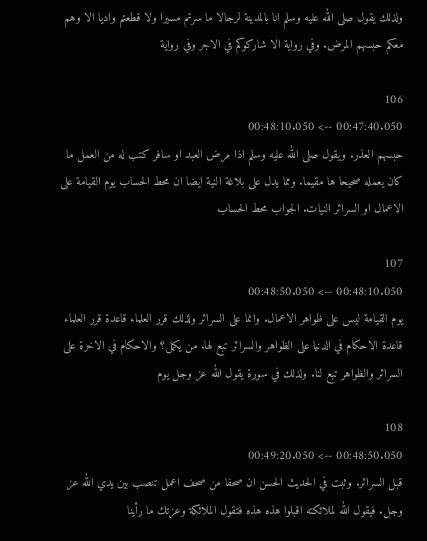ولذلك يقول صلى الله عليه وسلم انا بالمدينة لرجالا ما سرتم مسيرا ولا قطعتم واديا الا وهم معكم حبسهم المرض. وفي رواية الا شاركوكم في الاجر وفي رواية

106
00:47:40.050 --> 00:48:10.050
حبسهم العذر. ويقول صلى الله عليه وسلم اذا مرض العبد او سافر كتب له من العمل ما كان يعمله صحيحا ها مقيما. ومما يدل على بلاغة النية ايضا ان محط الحساب يوم القيامة على الاعمال او السرائر النيات. الجواب محط الحساب

107
00:48:10.050 --> 00:48:50.050
يوم القيامة ليس على ظواهر الاعمال. وانما على السرائر ولذلك قرر العلماء قاعدة قرر العلماء قاعدة الاحكام في الدنيا على الظواهر والسرائر تبع لها. من يكمل؟ والاحكام في الاخرة على السرائر والظواهر تبع لنا. ولذلك في سورة يقول الله عز وجل يوم

108
00:48:50.050 --> 00:49:20.050
قبل السرائر. وثبت في الحديث الحسن ان صحفا من صحف اعمل تنصب بين يدي الله عز وجل. فيقول الله لملائكته اقبلوا هذه هذه فتقول الملائكة وعزتك ما رأينا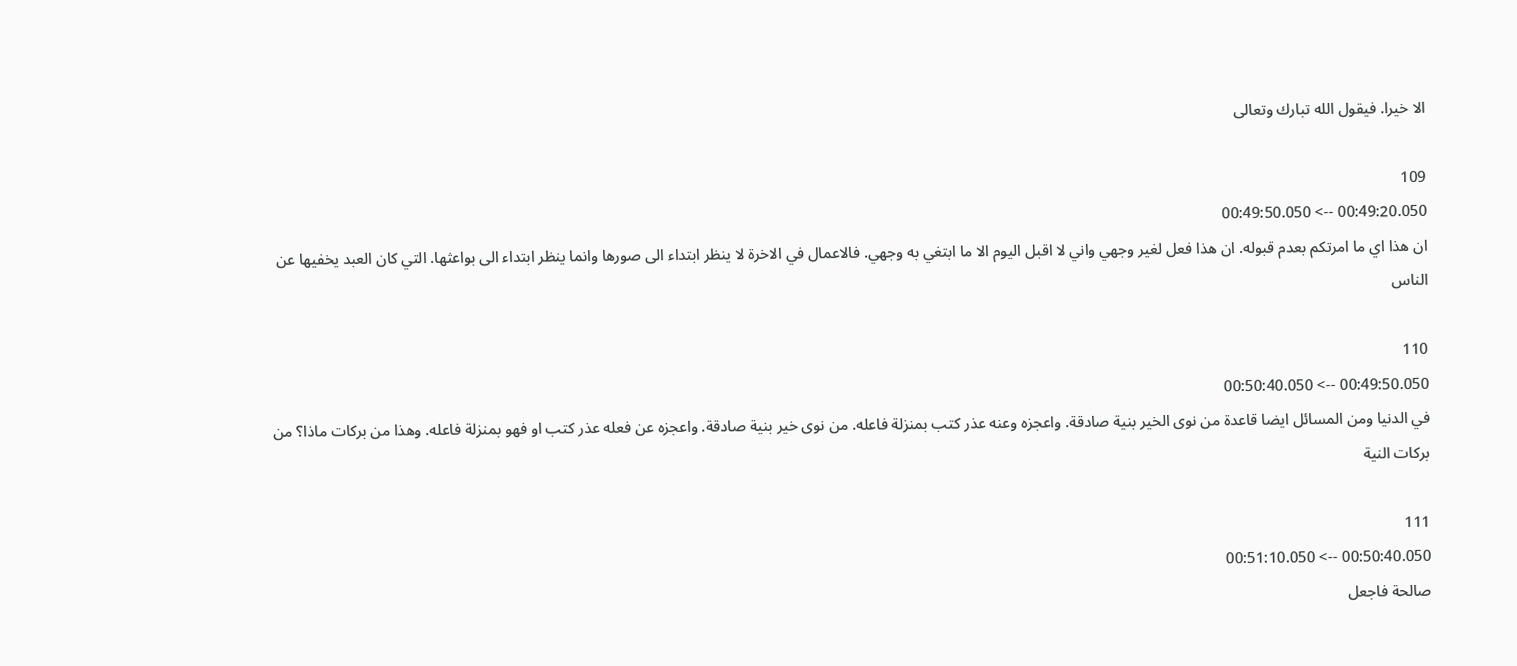الا خيرا. فيقول الله تبارك وتعالى

109
00:49:20.050 --> 00:49:50.050
ان هذا اي ما امرتكم بعدم قبوله. ان هذا فعل لغير وجهي واني لا اقبل اليوم الا ما ابتغي به وجهي. فالاعمال في الاخرة لا ينظر ابتداء الى صورها وانما ينظر ابتداء الى بواعثها. التي كان العبد يخفيها عن الناس

110
00:49:50.050 --> 00:50:40.050
في الدنيا ومن المسائل ايضا قاعدة من نوى الخير بنية صادقة. واعجزه وعنه عذر كتب بمنزلة فاعله. من نوى خير بنية صادقة. واعجزه عن فعله عذر كتب او فهو بمنزلة فاعله. وهذا من بركات ماذا؟ من بركات النية

111
00:50:40.050 --> 00:51:10.050
صالحة فاجعل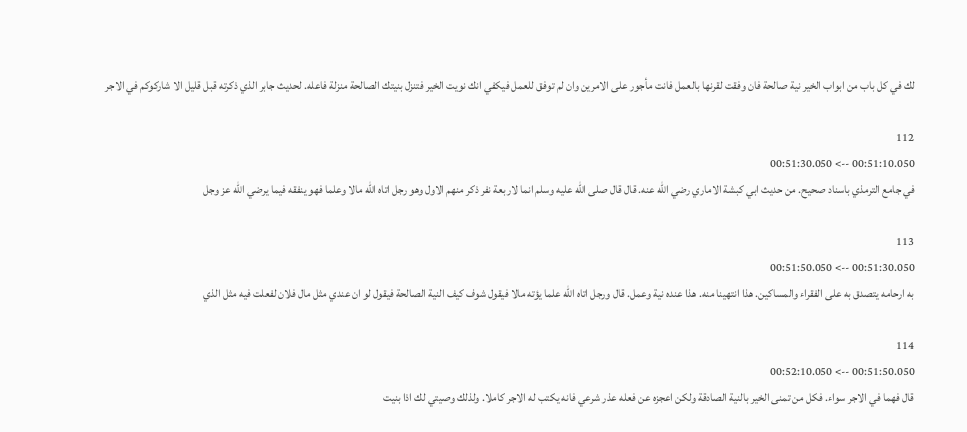لك في كل باب من ابواب الخير نية صالحة فان وفقت لقرنها بالعمل فانت مأجور على الامرين وان لم توفق للعمل فيكفي انك نويت الخير فتنزل بنيتك الصالحة منزلة فاعله. لحديث جابر الذي ذكرته قبل قليل الا شاركوكم في الاجر

112
00:51:10.050 --> 00:51:30.050
في جامع الترمذي باسناد صحيح. من حديث ابي كبشة الاماري رضي الله عنه. قال قال صلى الله عليه وسلم انما لاربعة نفر ذكر منهم الاول وهو رجل اتاه الله مالا وعلما فهو ينفقه فيما يرضي الله عز وجل

113
00:51:30.050 --> 00:51:50.050
به ارحامه يتصدق به على الفقراء والمساكين. هذا انتهينا منه. هذا عنده نية وعمل. قال ورجل اتاه الله علما يؤته مالا فيقول شوف كيف النية الصالحة فيقول لو ان عندي مثل مال فلان لفعلت فيه مثل الذي

114
00:51:50.050 --> 00:52:10.050
قال فهما في الاجر سواء. فكل من تمنى الخير بالنية الصادقة ولكن اعجزه عن فعله عذر شرعي فانه يكتب له الاجر كاملا. ولذلك وصيتي لك اذا بنيت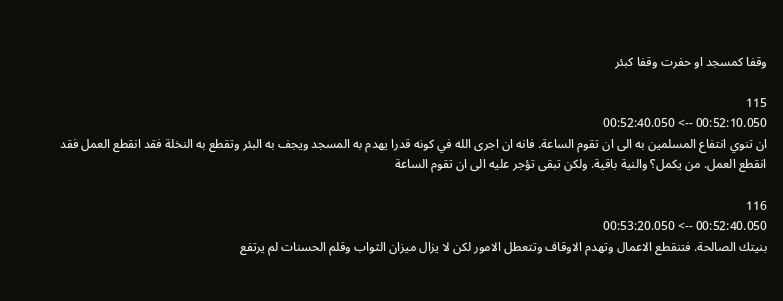وقفا كمسجد او حفرت وقفا كبئر

115
00:52:10.050 --> 00:52:40.050
ان تنوي انتفاع المسلمين به الى ان تقوم الساعة. فانه ان اجرى الله في كونه قدرا يهدم به المسجد ويجف به البئر وتقطع به النخلة فقد انقطع العمل فقد انقطع العمل. من يكمل؟ والنية باقية. ولكن تبقى تؤجر عليه الى ان تقوم الساعة

116
00:52:40.050 --> 00:53:20.050
بنيتك الصالحة. فتنقطع الاعمال وتهدم الاوقاف وتتعطل الامور لكن لا يزال ميزان الثواب وقلم الحسنات لم يرتفع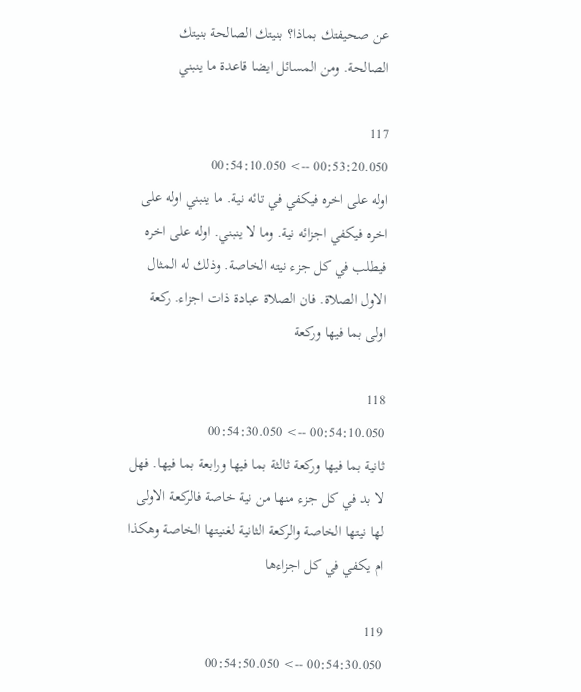عن صحيفتك بماذا؟ بنيتك الصالحة بنيتك الصالحة. ومن المسائل ايضا قاعدة ما ينبني

117
00:53:20.050 --> 00:54:10.050
اوله على اخره فيكفي في تائه نية. ما ينبني اوله على اخره فيكفي اجزائه نية. وما لا ينبني. اوله على اخره فيطلب في كل جزء نيته الخاصة. وذلك له المثال الاول الصلاة. فان الصلاة عبادة ذات اجزاء. ركعة اولى بما فيها وركعة

118
00:54:10.050 --> 00:54:30.050
ثانية بما فيها وركعة ثالثة بما فيها ورابعة بما فيها. فهل لا بد في كل جزء منها من نية خاصة فالركعة الاولى لها نيتها الخاصة والركعة الثانية لغنيتها الخاصة وهكذا ام يكفي في كل اجزاءها

119
00:54:30.050 --> 00:54:50.050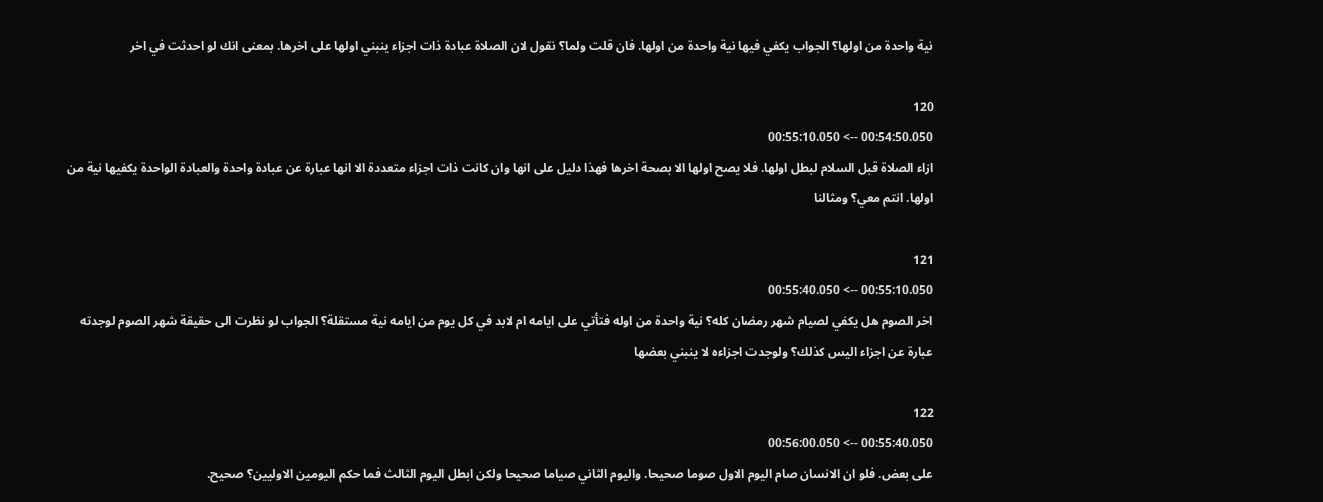نية واحدة من اولها؟ الجواب يكفي فيها نية واحدة من اولها. فان قلت ولما؟ نقول لان الصلاة عبادة ذات اجزاء ينبني اولها على اخرها. بمعنى انك لو احدثت في اخر

120
00:54:50.050 --> 00:55:10.050
ازاء الصلاة قبل السلام لبطل اولها. فلا يصح اولها الا بصحة اخرها فهذا دليل على انها وان كانت ذات اجزاء متعددة الا انها عبارة عن عبادة واحدة والعبادة الواحدة يكفيها نية من اولها. انتم معي؟ ومثالنا

121
00:55:10.050 --> 00:55:40.050
اخر الصوم هل يكفي لصيام شهر رمضان كله؟ نية واحدة من اوله فتأتي على ايامه ام لابد في كل يوم من ايامه نية مستقلة؟ الجواب لو نظرت الى حقيقة شهر الصوم لوجدته عبارة عن اجزاء اليس كذلك؟ ولوجدت اجزاءه لا ينبني بعضها

122
00:55:40.050 --> 00:56:00.050
على بعض. فلو ان الانسان صام اليوم الاول صوما صحيحا. واليوم الثاني صياما صحيحا ولكن ابطل اليوم الثالث فما حكم اليومين الاوليين؟ صحيح.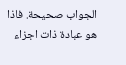الجواب صحيحة. فاذا هو عبادة ذات اجزاء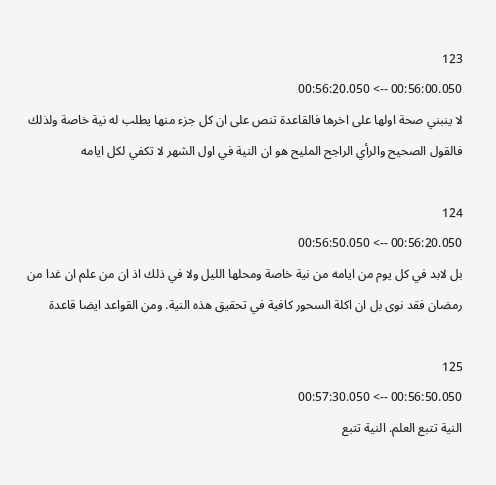123
00:56:00.050 --> 00:56:20.050
لا ينبني صحة اولها على اخرها فالقاعدة تنص على ان كل جزء منها يطلب له نية خاصة ولذلك فالقول الصحيح والرأي الراجح المليح هو ان النية في اول الشهر لا تكفي لكل ايامه

124
00:56:20.050 --> 00:56:50.050
بل لابد في كل يوم من ايامه من نية خاصة ومحلها الليل ولا في ذلك اذ ان من علم ان غدا من رمضان فقد نوى بل ان اكلة السحور كافية في تحقيق هذه النية. ومن القواعد ايضا قاعدة

125
00:56:50.050 --> 00:57:30.050
النية تتبع العلم. النية تتبع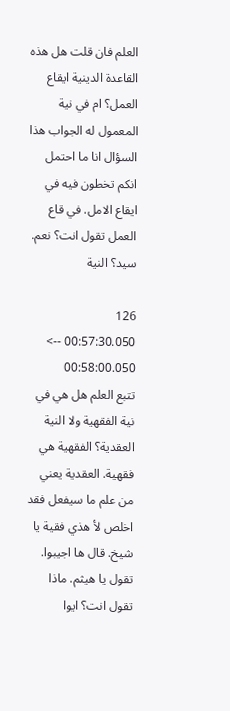العلم فان قلت هل هذه القاعدة الدينية ايقاع العمل؟ ام في نية المعمول له الجواب هذا السؤال انا ما احتمل انكم تخطون فيه في ايقاع الامل. في قاع العمل تقول انت؟ نعم. سيد؟ النية

126
00:57:30.050 --> 00:58:00.050
تتبع العلم هل هي في نية الفقهية ولا النية العقدية؟ الفقهية هي فقهية. العقدية يعني من علم ما سيفعل فقد اخلص لأ هذي فقية يا شيخ. قال ها اجيبوا. تقول يا هيثم. ماذا تقول انت؟ ايوا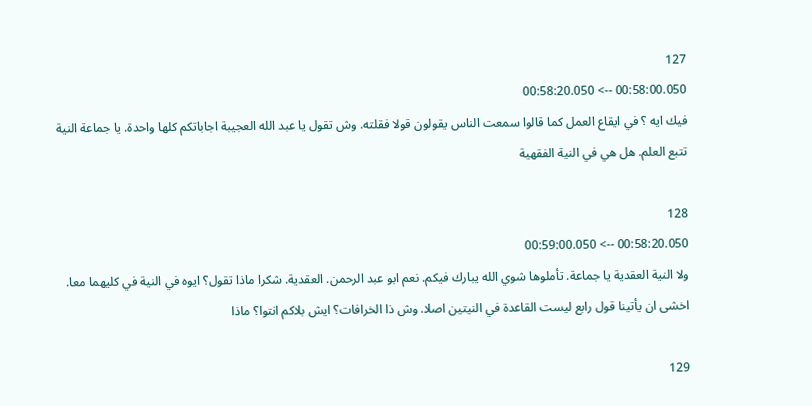127
00:58:00.050 --> 00:58:20.050
فيك ايه ؟ في ايقاع العمل كما قالوا سمعت الناس يقولون قولا فقلته. وش تقول يا عبد الله العجيبة اجاباتكم كلها واحدة. يا جماعة النية تتبع العلم. هل هي في النية الفقهية

128
00:58:20.050 --> 00:59:00.050
ولا النية العقدية يا جماعة. تأملوها شوي الله يبارك فيكم. نعم ابو عبد الرحمن. العقدية. شكرا ماذا تقول؟ ايوه في النية في كليهما معا. اخشى ان يأتينا قول رابع ليست القاعدة في النيتين اصلا. وش ذا الخرافات؟ ايش بلاكم انتوا؟ ماذا

129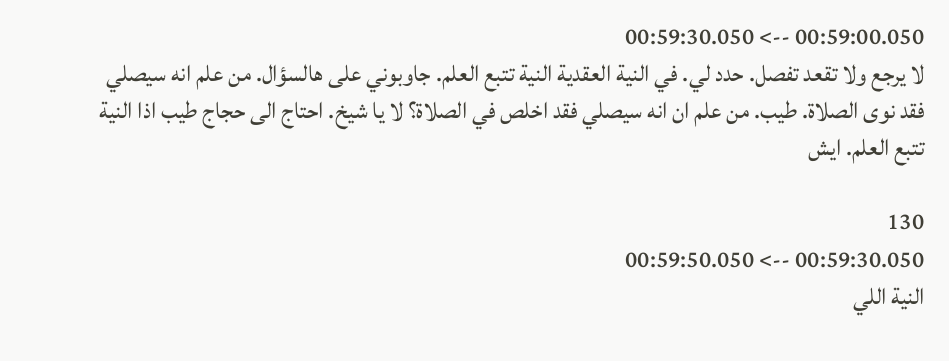00:59:00.050 --> 00:59:30.050
لا يرجع ولا تقعد تفصل. حدد لي. في النية العقدية النية تتبع العلم. جاوبوني على هالسؤال. من علم انه سيصلي فقد نوى الصلاة. طيب. من علم ان انه سيصلي فقد اخلص في الصلاة؟ لا يا شيخ. احتاج الى حجاج طيب اذا النية تتبع العلم. ايش

130
00:59:30.050 --> 00:59:50.050
النية اللي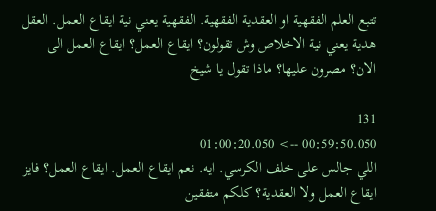تتبع العلم الفقهية او العقدية الفقهية. الفقهية يعني نية ايقاع العمل. العقل هدية يعني نية الاخلاص وش تقولون؟ ايقاع العمل؟ ايقاع العمل الى الان؟ مصرون عليها؟ ماذا تقول يا شيخ

131
00:59:50.050 --> 01:00:20.050
اللي جالس على خلف الكرسي. ايه. نعم ايقاع العمل. ايقاع العمل؟ فايز ايقاع العمل ولا العقدية؟ كلكم متفقين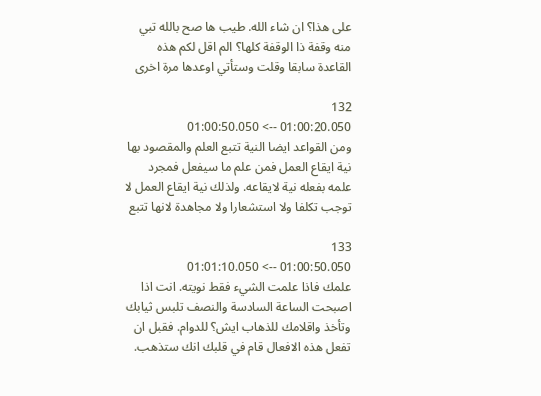على هذا؟ ان شاء الله. طيب ها صح بالله تبي منه وقفة ذا الوقفة كلها؟ الم اقل لكم هذه القاعدة سابقا وقلت وستأتي اوعدها مرة اخرى

132
01:00:20.050 --> 01:00:50.050
ومن القواعد ايضا النية تتبع العلم والمقصود بها نية ايقاع العمل فمن علم ما سيفعل فمجرد علمه بفعله نية لايقاعه. ولذلك نية ايقاع العمل لا توجب تكلفا ولا استشعارا ولا مجاهدة لانها تتبع

133
01:00:50.050 --> 01:01:10.050
علمك فاذا علمت الشيء فقط نويته. انت اذا اصبحت الساعة السادسة والنصف تلبس ثيابك وتأخذ واقلامك للذهاب ايش؟ للدوام. فقبل ان تفعل هذه الافعال قام في قلبك انك ستذهب.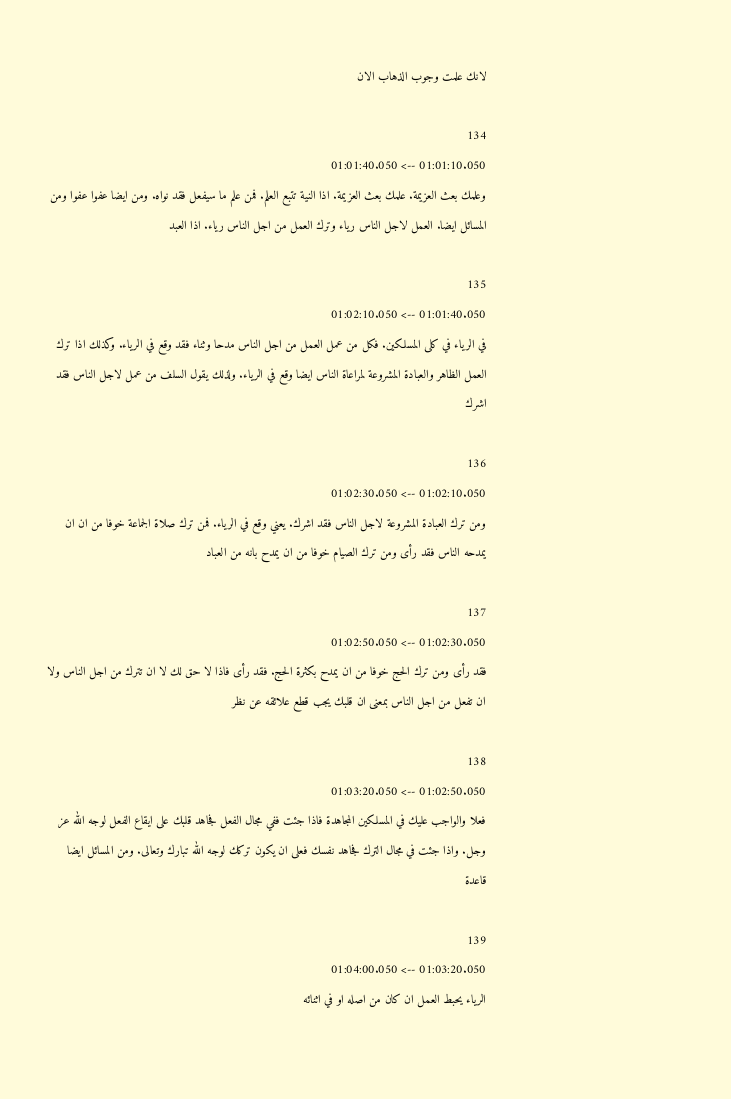لانك علمت وجوب الذهاب الان

134
01:01:10.050 --> 01:01:40.050
وعلمك بعث العزيمة. علمك بعث العزيمة. اذا النية تتبع العلم. فمن علم ما سيفعل فقد نواه. ومن ايضا عفوا عفوا ومن المسائل ايضا. العمل لاجل الناس رياء وترك العمل من اجل الناس رياء. اذا العبد

135
01:01:40.050 --> 01:02:10.050
في الرياء في كلى المسلكين. فكل من عمل العمل من اجل الناس مدحا وثناء فقد وقع في الرياء. وكذلك اذا ترك العمل الظاهر والعبادة المشروعة لمراعاة الناس ايضا وقع في الرياء. ولذلك يقول السلف من عمل لاجل الناس فقد اشرك

136
01:02:10.050 --> 01:02:30.050
ومن ترك العبادة المشروعة لاجل الناس فقد اشرك. يعني وقع في الرياء. فمن ترك صلاة الجماعة خوفا من ان ان يمدحه الناس فقد رأى ومن ترك الصيام خوفا من ان يمدح بانه من العباد

137
01:02:30.050 --> 01:02:50.050
فقد رأى ومن ترك الحج خوفا من ان يمدح بكثرة الحج. فقد رأى فاذا لا حق لك لا ان تترك من اجل الناس ولا ان تفعل من اجل الناس بمعنى ان قلبك يجب قطع علائقه عن نظر

138
01:02:50.050 --> 01:03:20.050
فعلا والواجب عليك في المسلكين المجاهدة فاذا جئت ففي مجال الفعل فجاهد قلبك على ايقاع الفعل لوجه الله عز وجل. واذا جئت في مجال الترك فجاهد نفسك فعلى ان يكون تركك لوجه الله تبارك وتعالى. ومن المسائل ايضا قاعدة

139
01:03:20.050 --> 01:04:00.050
الرياء يحبط العمل ان كان من اصله او في اثنائه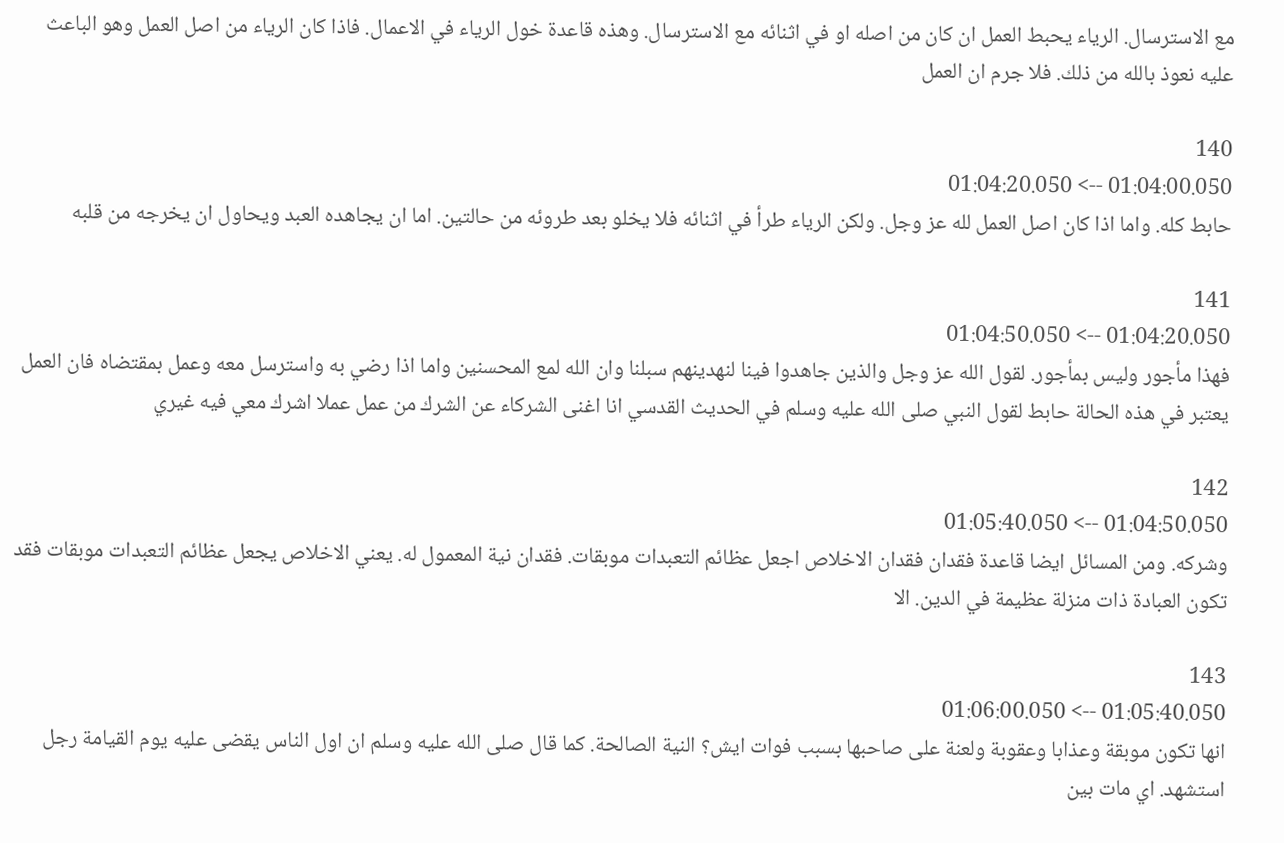مع الاسترسال. الرياء يحبط العمل ان كان من اصله او في اثنائه مع الاسترسال. وهذه قاعدة خول الرياء في الاعمال. فاذا كان الرياء من اصل العمل وهو الباعث عليه نعوذ بالله من ذلك. فلا جرم ان العمل

140
01:04:00.050 --> 01:04:20.050
حابط كله. واما اذا كان اصل العمل لله عز وجل. ولكن الرياء طرأ في اثنائه فلا يخلو بعد طروئه من حالتين. اما ان يجاهده العبد ويحاول ان يخرجه من قلبه

141
01:04:20.050 --> 01:04:50.050
فهذا مأجور وليس بمأجور. لقول الله عز وجل والذين جاهدوا فينا لنهدينهم سبلنا وان الله لمع المحسنين واما اذا رضي به واسترسل معه وعمل بمقتضاه فان العمل يعتبر في هذه الحالة حابط لقول النبي صلى الله عليه وسلم في الحديث القدسي انا اغنى الشركاء عن الشرك من عمل عملا اشرك معي فيه غيري

142
01:04:50.050 --> 01:05:40.050
وشركه. ومن المسائل ايضا قاعدة فقدان فقدان الاخلاص اجعل عظائم التعبدات موبقات. فقدان نية المعمول له. يعني الاخلاص يجعل عظائم التعبدات موبقات فقد تكون العبادة ذات منزلة عظيمة في الدين. الا

143
01:05:40.050 --> 01:06:00.050
انها تكون موبقة وعذابا وعقوبة ولعنة على صاحبها بسبب فوات ايش؟ النية الصالحة. كما قال صلى الله عليه وسلم ان اول الناس يقضى عليه يوم القيامة رجل استشهد. اي مات بين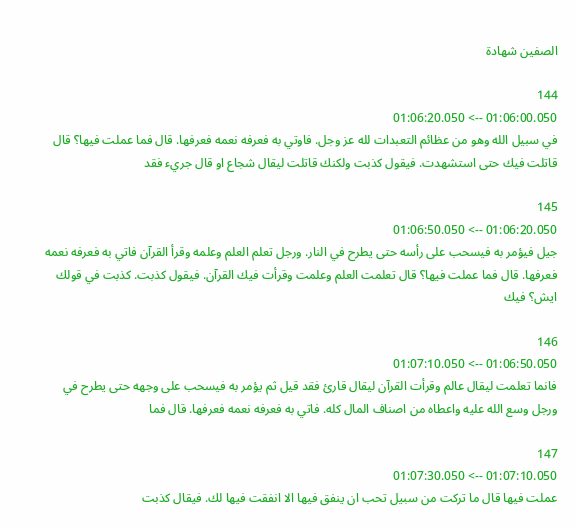الصفين شهادة

144
01:06:00.050 --> 01:06:20.050
في سبيل الله وهو من عظائم التعبدات لله عز وجل. فاوتي به فعرفه نعمه فعرفها. قال فما عملت فيها؟ قال قاتلت فيك حتى استشهدت. فيقول كذبت ولكنك قاتلت ليقال شجاع او قال جريء فقد

145
01:06:20.050 --> 01:06:50.050
جيل فيؤمر به فيسحب على رأسه حتى يطرح في النار. ورجل تعلم العلم وعلمه وقرأ القرآن فاتي به فعرفه نعمه فعرفها. قال فما عملت فيها؟ قال تعلمت العلم وعلمت وقرأت فيك القرآن. فيقول كذبت. كذبت في قولك ايش؟ فيك

146
01:06:50.050 --> 01:07:10.050
فانما تعلمت ليقال عالم وقرأت القرآن ليقال قارئ فقد قيل ثم يؤمر به فيسحب على وجهه حتى يطرح في ورجل وسع الله عليه واعطاه من اصناف المال كله. فاتي به فعرفه نعمه فعرفها. قال فما

147
01:07:10.050 --> 01:07:30.050
عملت فيها قال ما تركت من سبيل تحب ان ينفق فيها الا انفقت فيها لك. فيقال كذبت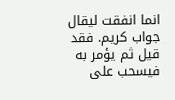انما انفقت ليقال جواب كريم. فقد قيل ثم يؤمر به فيسحب على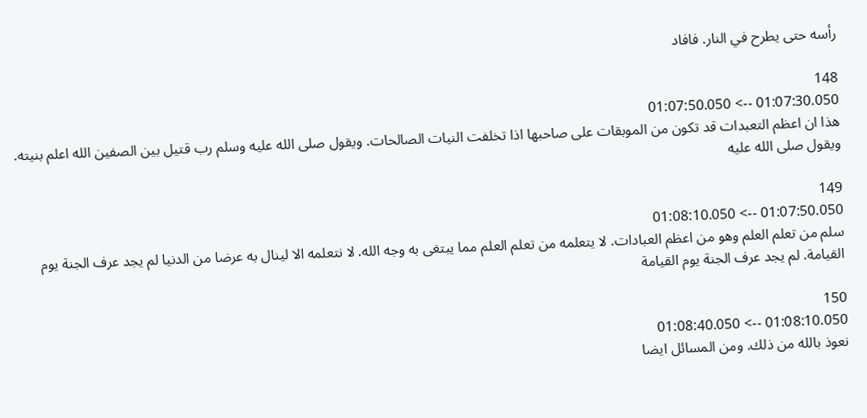رأسه حتى يطرح في النار. فافاد

148
01:07:30.050 --> 01:07:50.050
هذا ان اعظم التعبدات قد تكون من الموبقات على صاحبها اذا تخلفت النيات الصالحات. ويقول صلى الله عليه وسلم رب قتيل بين الصفين الله اعلم بنيته. ويقول صلى الله عليه

149
01:07:50.050 --> 01:08:10.050
سلم من تعلم العلم وهو من اعظم العبادات. لا يتعلمه من تعلم العلم مما يبتغى به وجه الله. لا نتعلمه الا لينال به عرضا من الدنيا لم يجد عرف الجنة يوم القيامة. لم يجد عرف الجنة يوم القيامة

150
01:08:10.050 --> 01:08:40.050
نعوذ بالله من ذلك. ومن المسائل ايضا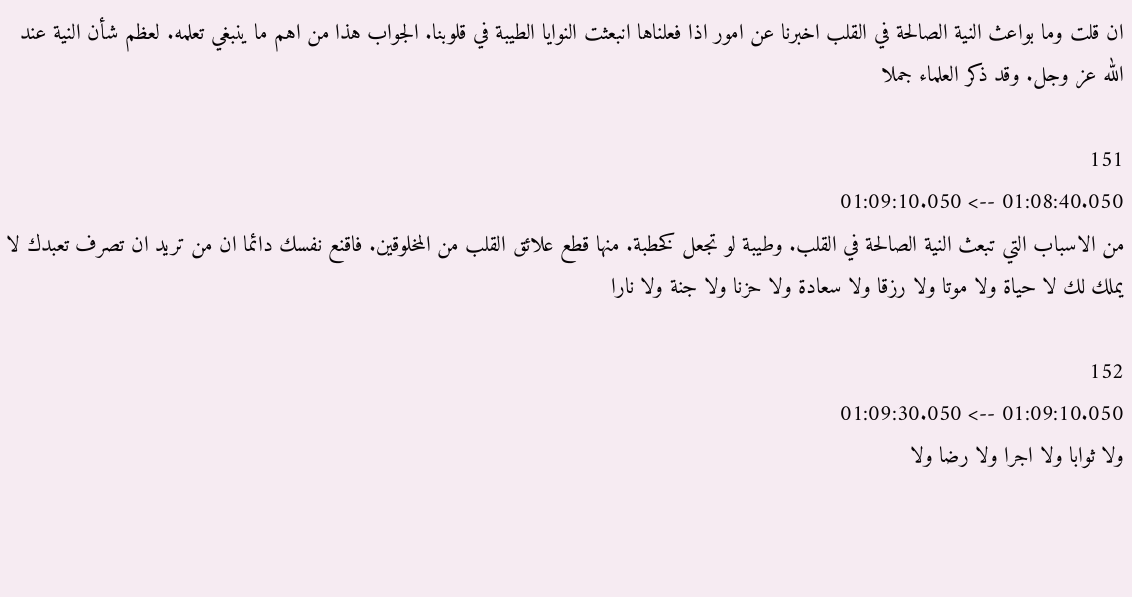ان قلت وما بواعث النية الصالحة في القلب اخبرنا عن امور اذا فعلناها انبعثت النوايا الطيبة في قلوبنا. الجواب هذا من اهم ما ينبغي تعلمه. لعظم شأن النية عند الله عز وجل. وقد ذكر العلماء جملا

151
01:08:40.050 --> 01:09:10.050
من الاسباب التي تبعث النية الصالحة في القلب. وطيبة لو تجعل كخطبة. منها قطع علائق القلب من المخلوقين. فاقنع نفسك دائما ان من تريد ان تصرف تعبدك لا يملك لك لا حياة ولا موتا ولا رزقا ولا سعادة ولا حزنا ولا جنة ولا نارا

152
01:09:10.050 --> 01:09:30.050
ولا ثوابا ولا اجرا ولا رضا ولا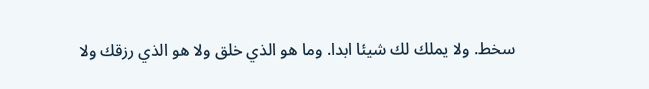سخط. ولا يملك لك شيئا ابدا. وما هو الذي خلق ولا هو الذي رزقك ولا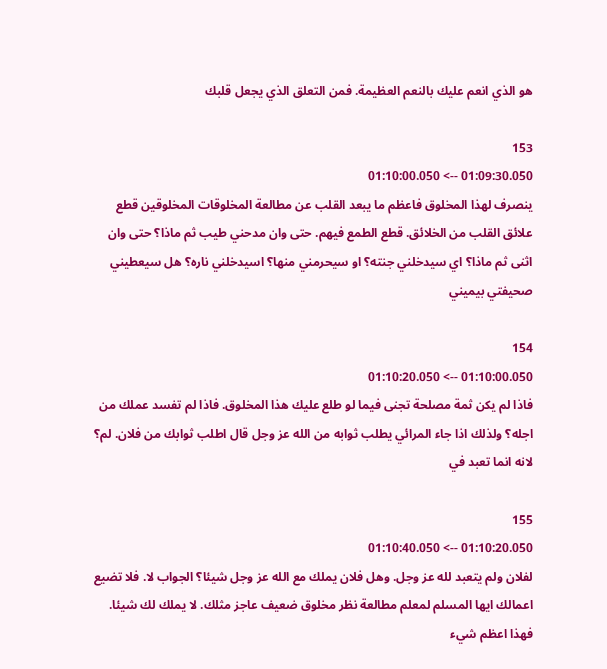هو الذي انعم عليك بالنعم العظيمة. فمن التعلق الذي يجعل قلبك

153
01:09:30.050 --> 01:10:00.050
ينصرف لهذا المخلوق فاعظم ما يبعد القلب عن مطالعة المخلوقات المخلوقين قطع علائق القلب من الخلائق. قطع الطمع فيهم. حتى وان مدحني طيب ثم ماذا؟ حتى وان اثنى ثم ماذا؟ اي سيدخلني جنته؟ او سيحرمني منها؟ اسيدخلني ناره؟ هل سيعطيني صحيفتي بيميني

154
01:10:00.050 --> 01:10:20.050
فاذا لم يكن ثمة مصلحة تجنى فيما لو طلع عليك هذا المخلوق. فاذا لم تفسد عملك من اجله؟ ولذلك اذا جاء المرائي يطلب ثوابه من الله عز وجل قال اطلب ثوابك من فلان. لم؟ لانه انما تعبد في

155
01:10:20.050 --> 01:10:40.050
لفلان ولم يتعبد لله عز وجل. وهل فلان يملك مع الله عز وجل شيئا؟ الجواب لا. فلا تضيع اعمالك ايها المسلم لمعلم مطالعة نظر مخلوق ضعيف عاجز مثلك. لا يملك لك شيئا. فهذا اعظم شيء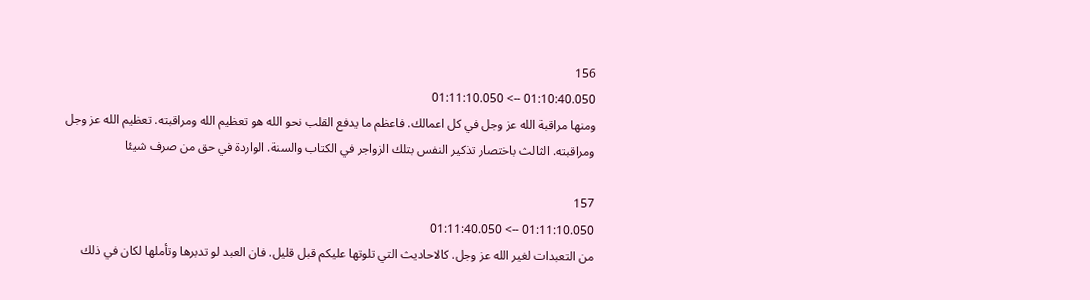156
01:10:40.050 --> 01:11:10.050
ومنها مراقبة الله عز وجل في كل اعمالك. فاعظم ما يدفع القلب نحو الله هو تعظيم الله ومراقبته. تعظيم الله عز وجل ومراقبته. الثالث باختصار تذكير النفس بتلك الزواجر في الكتاب والسنة. الواردة في حق من صرف شيئا

157
01:11:10.050 --> 01:11:40.050
من التعبدات لغير الله عز وجل. كالاحاديث التي تلوتها عليكم قبل قليل. فان العبد لو تدبرها وتأملها لكان في ذلك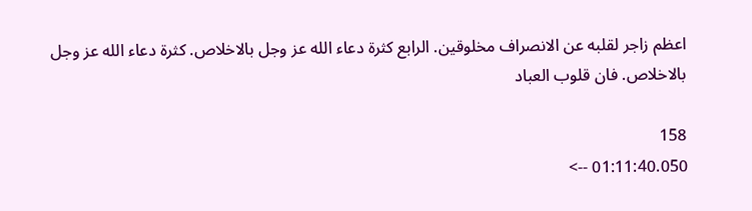اعظم زاجر لقلبه عن الانصراف مخلوقين. الرابع كثرة دعاء الله عز وجل بالاخلاص. كثرة دعاء الله عز وجل بالاخلاص. فان قلوب العباد

158
01:11:40.050 -->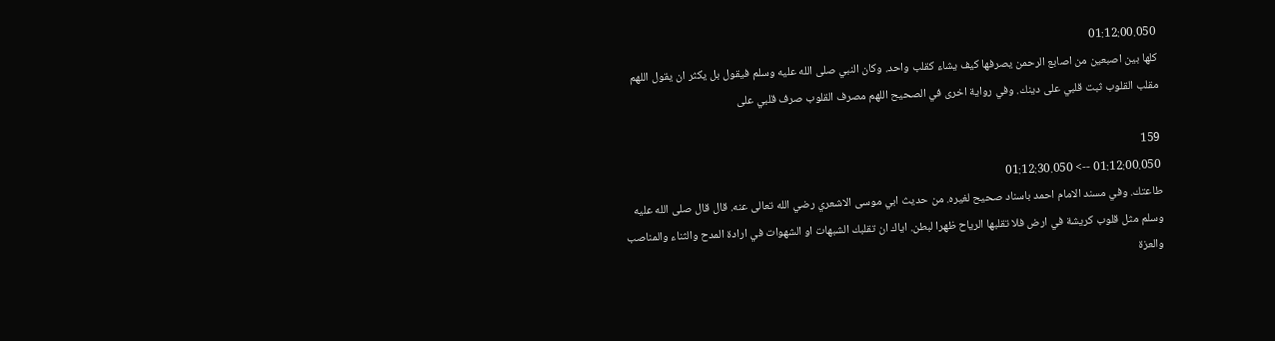01:12:00.050
كلها بين اصبعين من اصابع الرحمن يصرفها كيف يشاء كقلب واحد. وكان النبي صلى الله عليه وسلم فيقول بل يكثر ان يقول اللهم مقلب القلوب ثبت قلبي على دينك. وفي رواية اخرى في الصحيح اللهم مصرف القلوب صرف قلبي على

159
01:12:00.050 --> 01:12:30.050
طاعتك. وفي مسند الامام احمد باسناد صحيح لغيره. من حديث ابي موسى الاشعري رضي الله تعالى عنه. قال قال صلى الله عليه وسلم مثل قلوب كريشة في ارض فلا تقلبها الرياح ظهرا لبطن. اياك ان تقلبك الشبهات او الشهوات في ارادة المدح والثناء والمناصب والعزة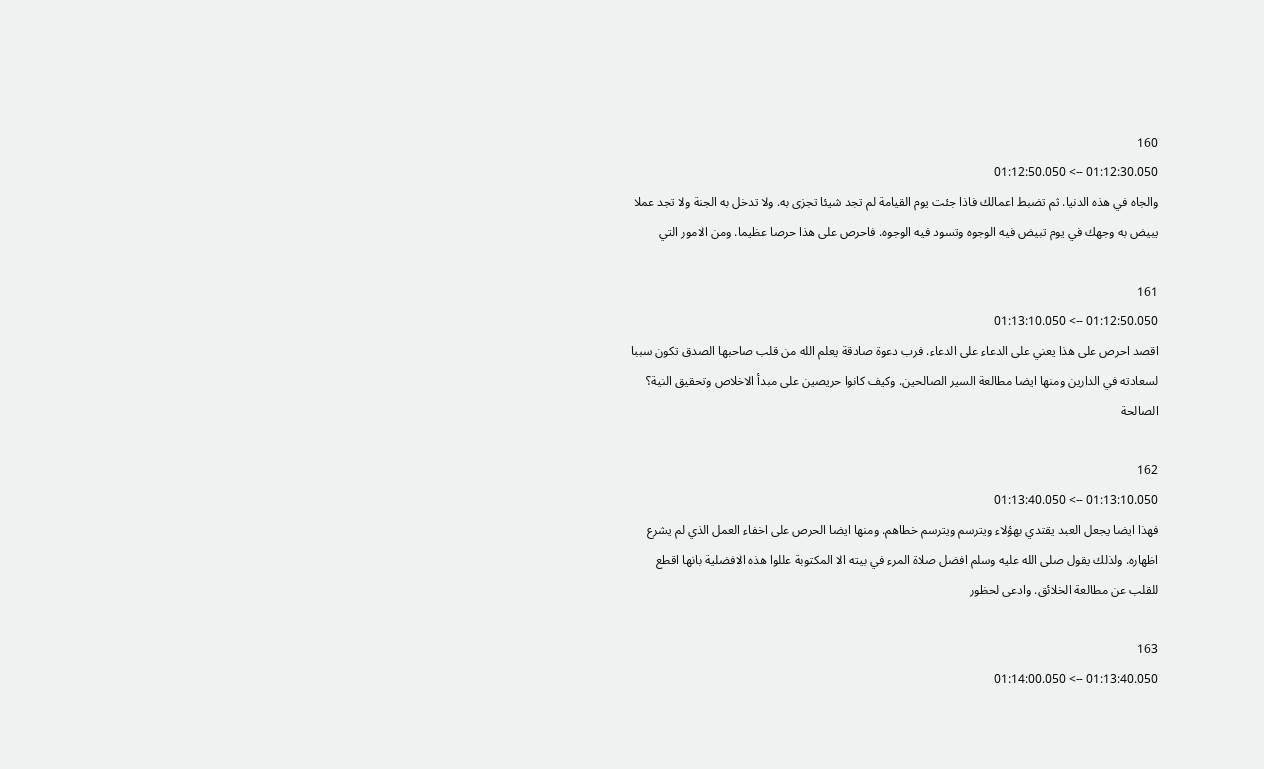160
01:12:30.050 --> 01:12:50.050
والجاه في هذه الدنيا. ثم تضبط اعمالك فاذا جئت يوم القيامة لم تجد شيئا تجزى به. ولا تدخل به الجنة ولا تجد عملا يبيض به وجهك في يوم تبيض فيه الوجوه وتسود فيه الوجوه. فاحرص على هذا حرصا عظيما. ومن الامور التي

161
01:12:50.050 --> 01:13:10.050
اقصد احرص على هذا يعني على الدعاء على الدعاء. فرب دعوة صادقة يعلم الله من قلب صاحبها الصدق تكون سببا لسعادته في الدارين ومنها ايضا مطالعة السير الصالحين. وكيف كانوا حريصين على مبدأ الاخلاص وتحقيق النية؟ الصالحة

162
01:13:10.050 --> 01:13:40.050
فهذا ايضا يجعل العبد يقتدي بهؤلاء ويترسم ويترسم خطاهم. ومنها ايضا الحرص على اخفاء العمل الذي لم يشرع اظهاره. ولذلك يقول صلى الله عليه وسلم افضل صلاة المرء في بيته الا المكتوبة عللوا هذه الافضلية بانها اقطع للقلب عن مطالعة الخلائق. وادعى لحظور

163
01:13:40.050 --> 01:14:00.050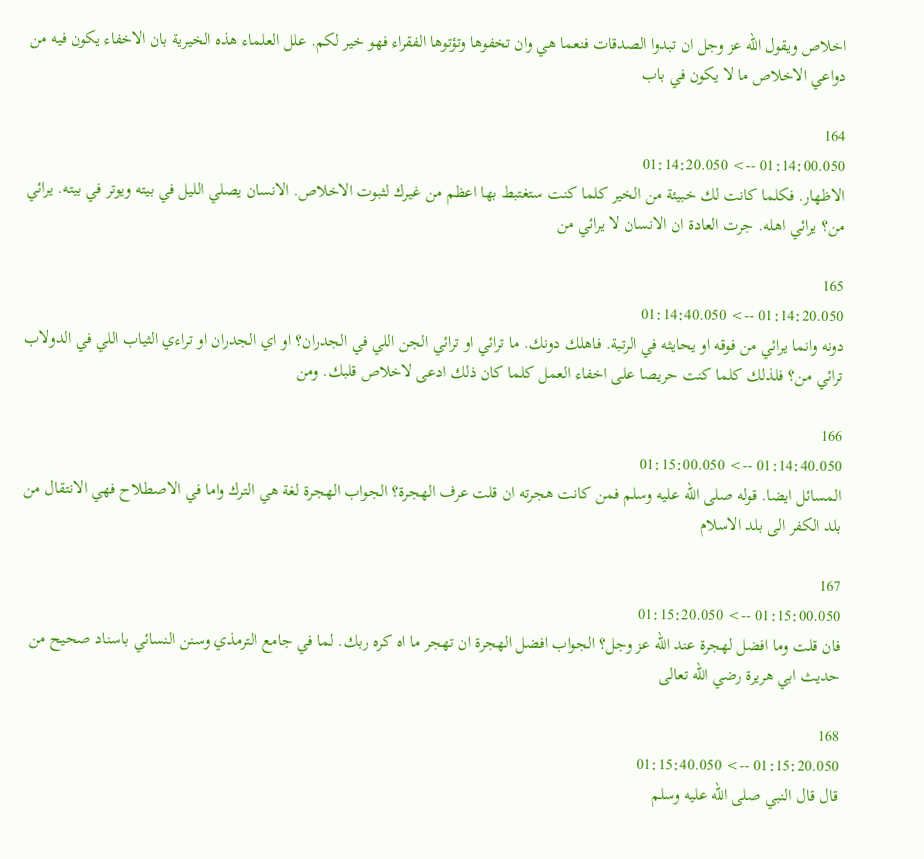اخلاص ويقول الله عز وجل ان تبدوا الصدقات فنعما هي وان تخفوها وتؤتوها الفقراء فهو خير لكم. علل العلماء هذه الخيرية بان الاخفاء يكون فيه من دواعي الاخلاص ما لا يكون في باب

164
01:14:00.050 --> 01:14:20.050
الاظهار. فكلما كانت لك خبيئة من الخير كلما كنت ستغتبط بها اعظم من غيرك لثبوت الاخلاص. الانسان يصلي الليل في بيته ويوتر في بيته. يرائي من؟ يرائي اهله. جرت العادة ان الانسان لا يرائي من

165
01:14:20.050 --> 01:14:40.050
دونه وانما يرائي من فوقه او يحايثه في الرتبة. فاهلك دونك. ما ترائي او ترائي الجن اللي في الجدران؟ او اي الجدران او تراءي الثياب اللي في الدولاب ترائي من؟ فلذلك كلما كنت حريصا على اخفاء العمل كلما كان ذلك ادعى لاخلاص قلبك. ومن

166
01:14:40.050 --> 01:15:00.050
المسائل ايضا. قوله صلى الله عليه وسلم فمن كانت هجرته ان قلت عرف الهجرة؟ الجواب الهجرة لغة هي الترك واما في الاصطلاح فهي الانتقال من بلد الكفر الى بلد الاسلام

167
01:15:00.050 --> 01:15:20.050
فان قلت وما افضل لهجرة عند الله عز وجل؟ الجواب افضل الهجرة ان تهجر ما اه كره ربك. لما في جامع الترمذي وسنن النسائي باسناد صحيح من حديث ابي هريرة رضي الله تعالى

168
01:15:20.050 --> 01:15:40.050
قال قال النبي صلى الله عليه وسلم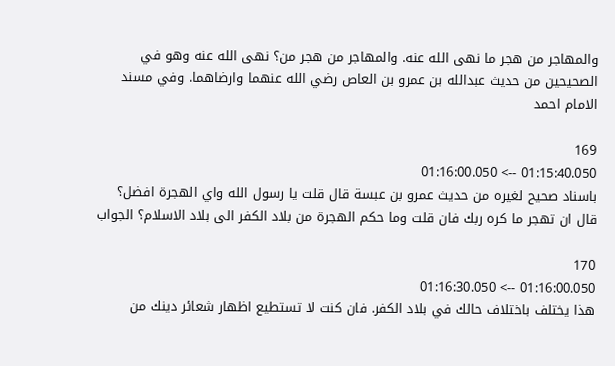والمهاجر من هجر ما نهى الله عنه. والمهاجر من هجر من؟ نهى الله عنه وهو في الصحيحين من حديث عبدالله بن عمرو بن العاص رضي الله عنهما وارضاهما. وفي مسند الامام احمد

169
01:15:40.050 --> 01:16:00.050
باسناد صحيح لغيره من حديث عمرو بن عبسة قال قلت يا رسول الله واي الهجرة افضل؟ قال ان تهجر ما كره ربك فان قلت وما حكم الهجرة من بلاد الكفر الى بلاد الاسلام؟ الجواب

170
01:16:00.050 --> 01:16:30.050
هذا يختلف باختلاف حالك في بلاد الكفر. فان كنت لا تستطيع اظهار شعائر دينك من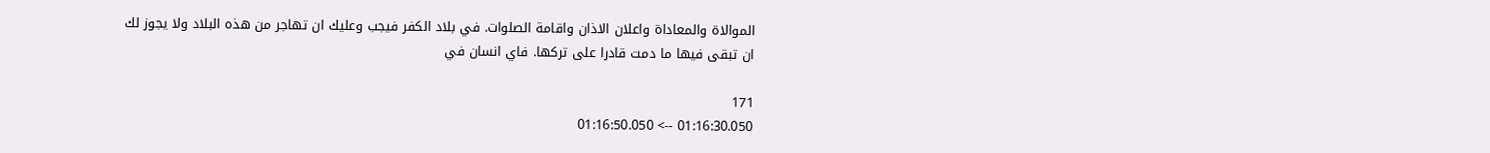الموالاة والمعاداة واعلان الاذان واقامة الصلوات. في بلاد الكفر فيجب وعليك ان تهاجر من هذه البلاد ولا يجوز لك ان تبقى فيها ما دمت قادرا على تركها. فاي انسان في

171
01:16:30.050 --> 01:16:50.050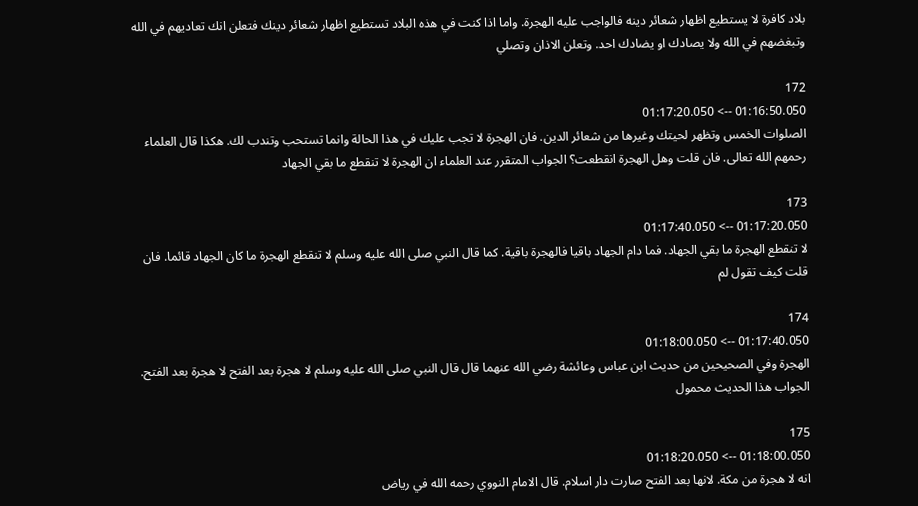بلاد كافرة لا يستطيع اظهار شعائر دينه فالواجب عليه الهجرة. واما اذا كنت في هذه البلاد تستطيع اظهار شعائر دينك فتعلن انك تعاديهم في الله وتبغضهم في الله ولا يصادك او يضادك احد. وتعلن الاذان وتصلي

172
01:16:50.050 --> 01:17:20.050
الصلوات الخمس وتظهر لحيتك وغيرها من شعائر الدين. فان الهجرة لا تجب عليك في هذا الحالة وانما تستحب وتندب لك. هكذا قال العلماء رحمهم الله تعالى. فان قلت وهل الهجرة انقطعت؟ الجواب المتقرر عند العلماء ان الهجرة لا تنقطع ما بقي الجهاد

173
01:17:20.050 --> 01:17:40.050
لا تنقطع الهجرة ما بقي الجهاد. فما دام الجهاد باقيا فالهجرة باقية. كما قال النبي صلى الله عليه وسلم لا تنقطع الهجرة ما كان الجهاد قائما. فان قلت كيف تقول لم

174
01:17:40.050 --> 01:18:00.050
الهجرة وفي الصحيحين من حديث ابن عباس وعائشة رضي الله عنهما قال قال النبي صلى الله عليه وسلم لا هجرة بعد الفتح لا هجرة بعد الفتح. الجواب هذا الحديث محمول

175
01:18:00.050 --> 01:18:20.050
انه لا هجرة من مكة. لانها بعد الفتح صارت دار اسلام. قال الامام النووي رحمه الله في رياض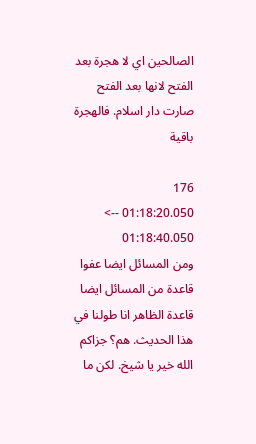الصالحين اي لا هجرة بعد الفتح لانها بعد الفتح صارت دار اسلام. فالهجرة باقية

176
01:18:20.050 --> 01:18:40.050
ومن المسائل ايضا عفوا قاعدة من المسائل ايضا قاعدة الظاهر انا طولنا في هذا الحديث. هم؟ جزاكم الله خير يا شيخ. لكن ما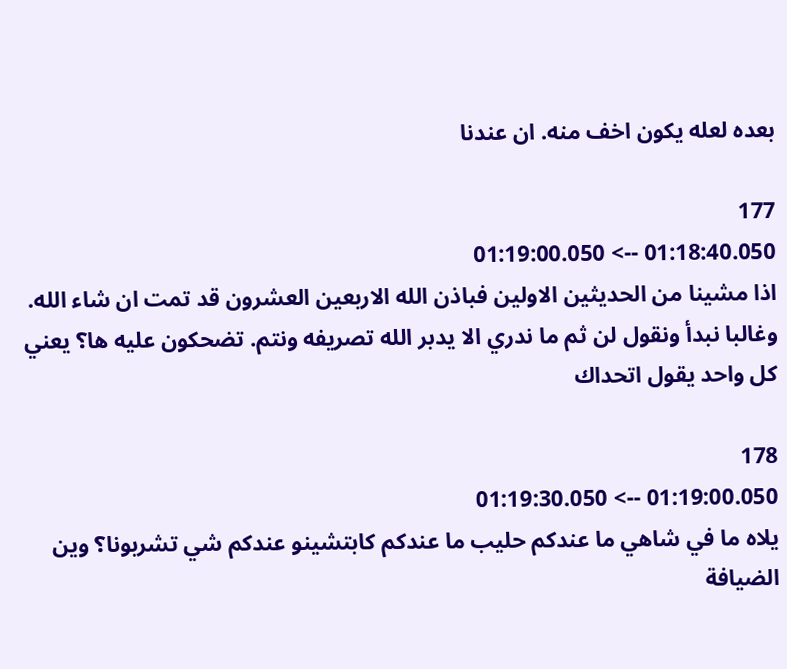بعده لعله يكون اخف منه. ان عندنا

177
01:18:40.050 --> 01:19:00.050
اذا مشينا من الحديثين الاولين فباذن الله الاربعين العشرون قد تمت ان شاء الله. وغالبا نبدأ ونقول لن ثم ما ندري الا يدبر الله تصريفه ونتم. تضحكون عليه ها؟ يعني كل واحد يقول اتحداك

178
01:19:00.050 --> 01:19:30.050
يلاه ما في شاهي ما عندكم حليب ما عندكم كابتشينو عندكم شي تشربونا؟ وين الضيافة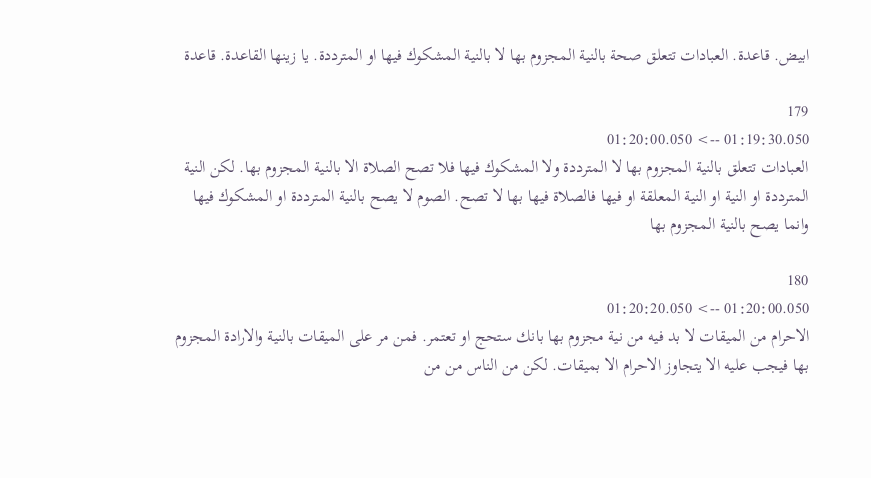ابيض. قاعدة. العبادات تتعلق صحة بالنية المجزوم بها لا بالنية المشكوك فيها او المترددة. يا زينها القاعدة. قاعدة

179
01:19:30.050 --> 01:20:00.050
العبادات تتعلق بالنية المجزوم بها لا المترددة ولا المشكوك فيها فلا تصح الصلاة الا بالنية المجزوم بها. لكن النية المترددة او النية او النية المعلقة او فيها فالصلاة فيها بها لا تصح. الصوم لا يصح بالنية المترددة او المشكوك فيها وانما يصح بالنية المجزوم بها

180
01:20:00.050 --> 01:20:20.050
الاحرام من الميقات لا بد فيه من نية مجزوم بها بانك ستحج او تعتمر. فمن مر على الميقات بالنية والارادة المجزوم بها فيجب عليه الا يتجاوز الاحرام الا بميقات. لكن من الناس من من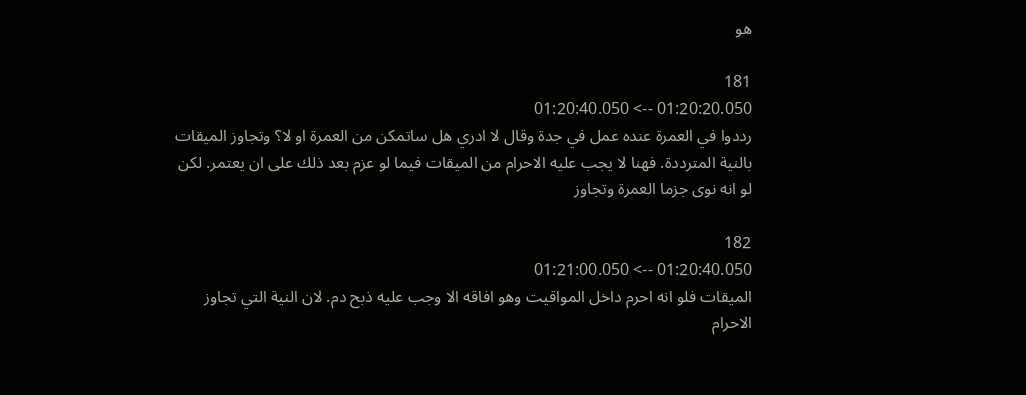هو

181
01:20:20.050 --> 01:20:40.050
رددوا في العمرة عنده عمل في جدة وقال لا ادري هل ساتمكن من العمرة او لا؟ وتجاوز الميقات بالنية المترددة. فهنا لا يجب عليه الاحرام من الميقات فيما لو عزم بعد ذلك على ان يعتمر. لكن لو انه نوى جزما العمرة وتجاوز

182
01:20:40.050 --> 01:21:00.050
الميقات فلو انه احرم داخل المواقيت وهو افاقه الا وجب عليه ذبح دم. لان النية التي تجاوز الاحرام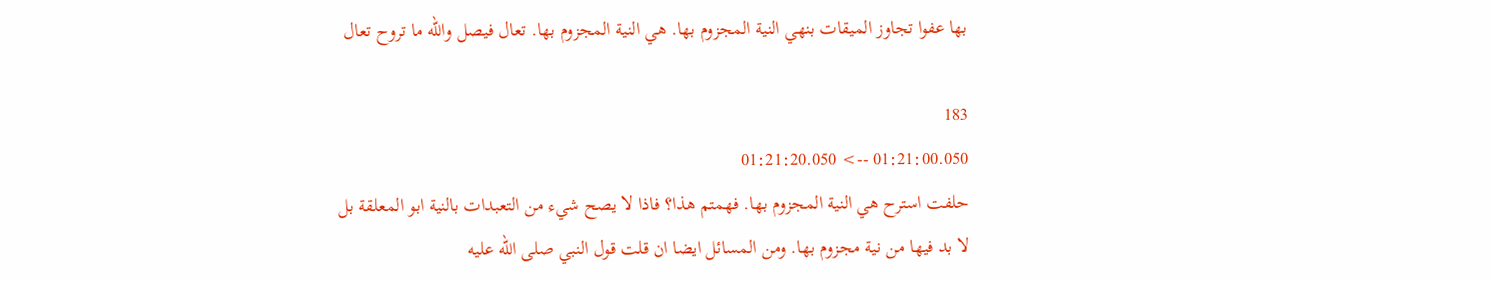بها عفوا تجاوز الميقات بنهي النية المجزوم بها. هي النية المجزوم بها. تعال فيصل والله ما تروح تعال

183
01:21:00.050 --> 01:21:20.050
حلفت استرح هي النية المجزوم بها. فهمتم هذا؟ فاذا لا يصح شيء من التعبدات بالنية ابو المعلقة بل لا بد فيها من نية مجزوم بها. ومن المسائل ايضا ان قلت قول النبي صلى الله عليه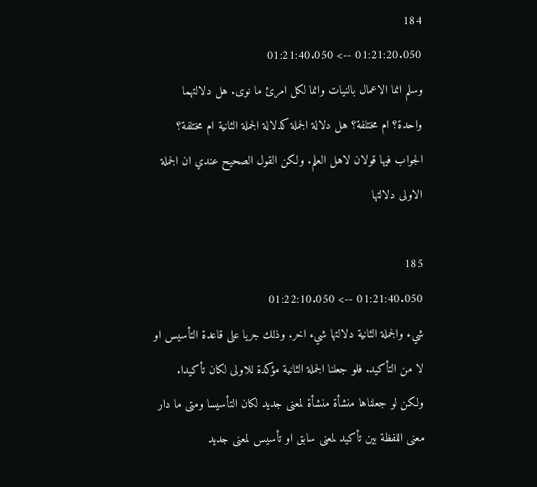184
01:21:20.050 --> 01:21:40.050
وسلم انما الاعمال بالنيات وانما لكل امرئ ما نوى. هل دلالتهما واحدة؟ ام مختلفة؟ هل دلالة الجملة كدلالة الجملة الثانية ام مختلفة؟ الجواب فيها قولان لاهل العلم. ولكن القول الصحيح عندي ان الجملة الاولى دلالتها

185
01:21:40.050 --> 01:22:10.050
شيء والجملة الثانية دلالتها شيء اخر. وذلك جريا على قاعدة التأسيس او لا من التأكيد. فلو جعلنا الجملة الثانية مؤكدة للاولى لكان تأكيدا. ولكن لو جعلناها منشأة منشأة لمعنى جديد لكان التأسيسا ومتى ما دار معنى اللفظة بين تأكيد لمعنى سابق او تأسيس لمعنى جديد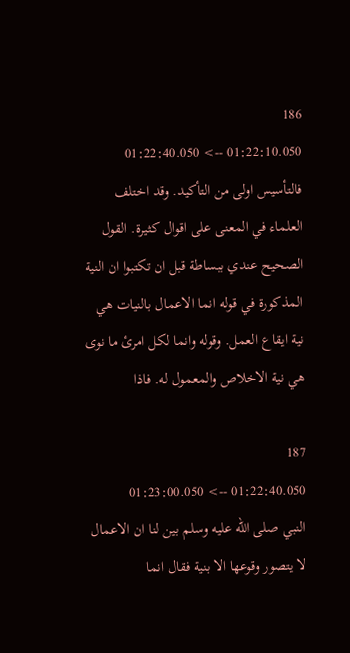186
01:22:10.050 --> 01:22:40.050
فالتأسيس اولى من التأكيد. وقد اختلف العلماء في المعنى على اقوال كثيرة. القول الصحيح عندي ببساطة قبل ان تكتبوا ان النية المذكورة في قوله انما الاعمال بالنيات هي نية ايقاع العمل. وقوله وانما لكل امرئ ما نوى هي نية الاخلاص والمعمول له. فاذا

187
01:22:40.050 --> 01:23:00.050
النبي صلى الله عليه وسلم بين لنا ان الاعمال لا يتصور وقوعها الا بنية فقال انما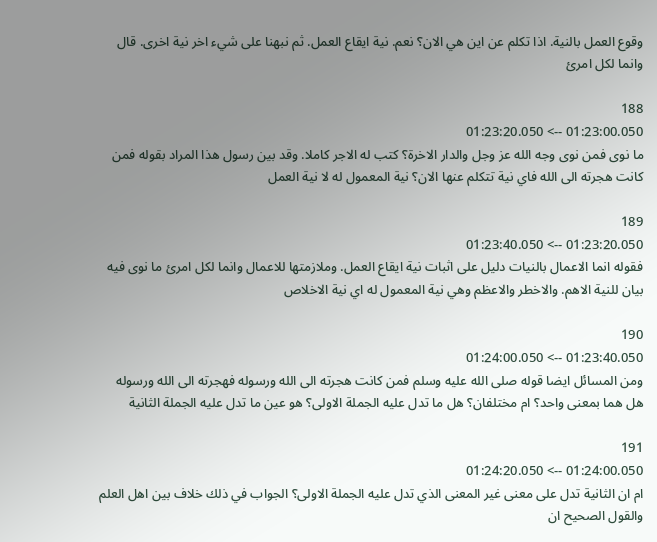وقوع العمل بالنية. اذا تكلم عن اين هي الان؟ نعم. نية ايقاع العمل. ثم نبهنا على شيء اخر نية اخرى. قال وانما لكل امرئ

188
01:23:00.050 --> 01:23:20.050
ما نوى فمن نوى وجه الله عز وجل والدار الاخرة؟ كتب له الاجر كاملا. وقد بين رسول هذا المراد بقوله فمن كانت هجرته الى الله فاي نية تتكلم عنها الان؟ نية المعمول له لا نية العمل

189
01:23:20.050 --> 01:23:40.050
فقوله انما الاعمال بالنيات دليل على اثبات نية ايقاع العمل. وملازمتها للاعمال وانما لكل امرئ ما نوى فيه بيان للنية الاهم. والاخطر والاعظم وهي نية المعمول له اي نية الاخلاص

190
01:23:40.050 --> 01:24:00.050
ومن المسائل ايضا قوله صلى الله عليه وسلم فمن كانت هجرته الى الله ورسوله فهجرته الى الله ورسوله هل هما بمعنى واحد؟ ام مختلفان؟ هل ما تدل عليه الجملة الاولى؟ هو عين ما تدل عليه الجملة الثانية

191
01:24:00.050 --> 01:24:20.050
ام ان الثانية تدل على معنى غير المعنى الذي تدل عليه الجملة الاولى؟ الجواب في ذلك خلاف بين اهل العلم والقول الصحيح ان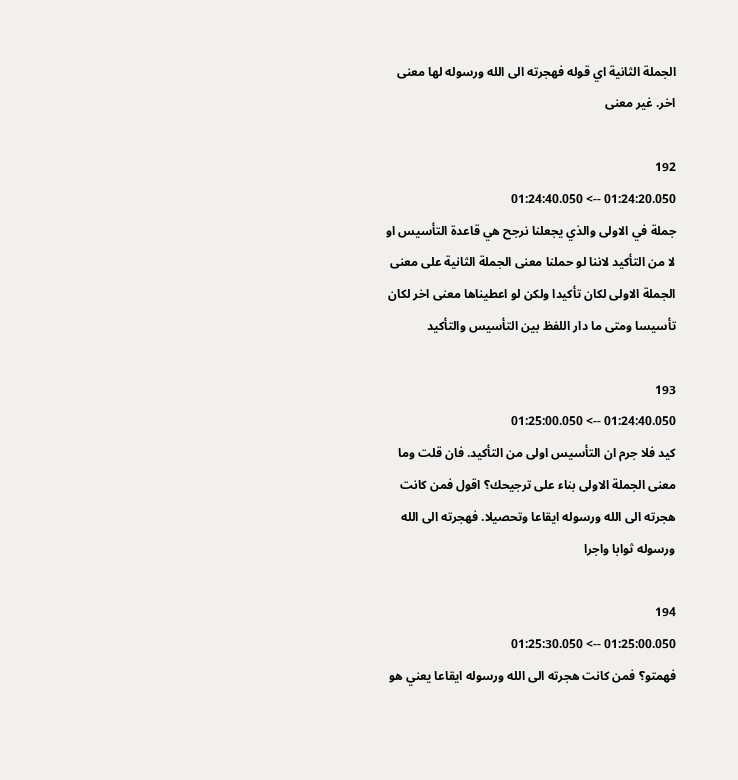الجملة الثانية اي قوله فهجرته الى الله ورسوله لها معنى اخر. غير معنى

192
01:24:20.050 --> 01:24:40.050
جملة في الاولى والذي يجعلنا نرجح هي قاعدة التأسيس او لا من التأكيد لاننا لو حملنا معنى الجملة الثانية على معنى الجملة الاولى لكان تأكيدا ولكن لو اعطيناها معنى اخر لكان تأسيسا ومتى ما دار اللفظ بين التأسيس والتأكيد

193
01:24:40.050 --> 01:25:00.050
كيد فلا جرم ان التأسيس اولى من التأكيد. فان قلت وما معنى الجملة الاولى بناء على ترجيحك؟ اقول فمن كانت هجرته الى الله ورسوله ايقاعا وتحصيلا. فهجرته الى الله ورسوله ثوابا واجرا

194
01:25:00.050 --> 01:25:30.050
فهمتو؟ فمن كانت هجرته الى الله ورسوله ايقاعا يعني هو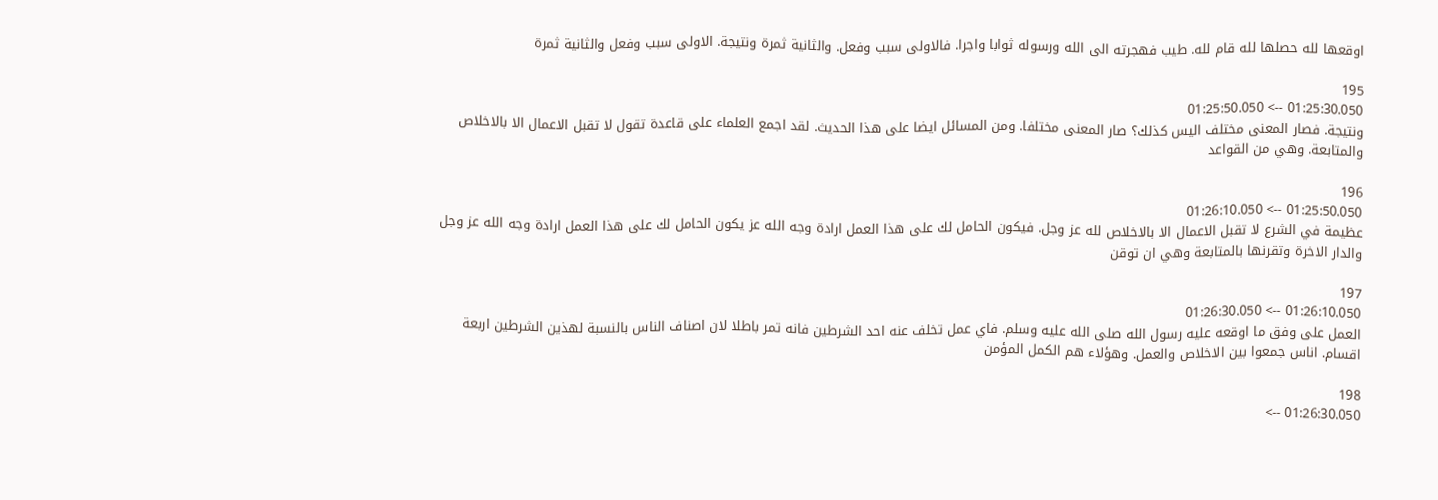اوقعها لله حصلها لله قام لله. طيب فهجرته الى الله ورسوله ثوابا واجرا. فالاولى سبب وفعل. والثانية ثمرة ونتيجة. الاولى سبب وفعل والثانية ثمرة

195
01:25:30.050 --> 01:25:50.050
ونتيجة. فصار المعنى مختلف اليس كذلك؟ صار المعنى مختلفا. ومن المسائل ايضا على هذا الحديث. لقد اجمع العلماء على قاعدة تقول لا تقبل الاعمال الا بالاخلاص والمتابعة. وهي من القواعد

196
01:25:50.050 --> 01:26:10.050
عظيمة في الشرع لا تقبل الاعمال الا بالاخلاص لله عز وجل. فيكون الحامل لك على هذا العمل ارادة وجه الله عز يكون الحامل لك على هذا العمل ارادة وجه الله عز وجل والدار الاخرة وتقرنها بالمتابعة وهي ان توقن

197
01:26:10.050 --> 01:26:30.050
العمل على وفق ما اوقعه عليه رسول الله صلى الله عليه وسلم. فاي عمل تخلف عنه احد الشرطين فانه تمر باطلا لان اصناف الناس بالنسبة لهذين الشرطين اربعة اقسام. اناس جمعوا بين الاخلاص والعمل. وهؤلاء هم الكمل المؤمن

198
01:26:30.050 -->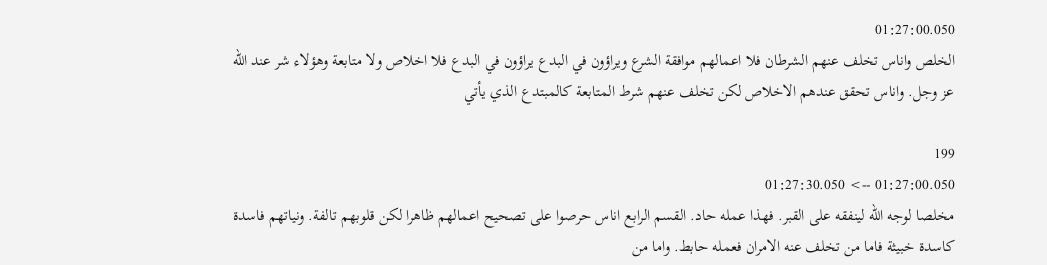01:27:00.050
الخلص واناس تخلف عنهم الشرطان فلا اعمالهم موافقة الشرع ويراؤون في البدع يراؤون في البدع فلا اخلاص ولا متابعة وهؤلاء شر عند الله عز وجل. واناس تحقق عندهم الاخلاص لكن تخلف عنهم شرط المتابعة كالمبتدع الذي يأتي

199
01:27:00.050 --> 01:27:30.050
مخلصا لوجه الله لينفقه على القبر. فهذا عمله حاد. القسم الرابع اناس حرصوا على تصحيح اعمالهم ظاهرا لكن قلوبهم تالفة. ونياتهم فاسدة كاسدة خبيثة فاما من تخلف عنه الامران فعمله حابط. واما من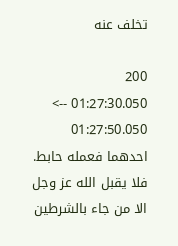تخلف عنه

200
01:27:30.050 --> 01:27:50.050
احدهما فعمله حابط. فلا يقبل الله عز وجل الا من جاء بالشرطين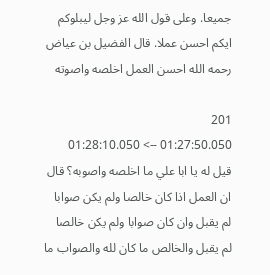جميعا. وعلى قول الله عز وجل ليبلوكم ايكم احسن عملا. قال الفضيل بن عياض رحمه الله احسن العمل اخلصه واصوته

201
01:27:50.050 --> 01:28:10.050
قيل له يا ابا علي ما اخلصه واصوبه؟ قال ان العمل اذا كان خالصا ولم يكن صوابا لم يقبل وان كان صوابا ولم يكن خالصا لم يقبل والخالص ما كان لله والصواب ما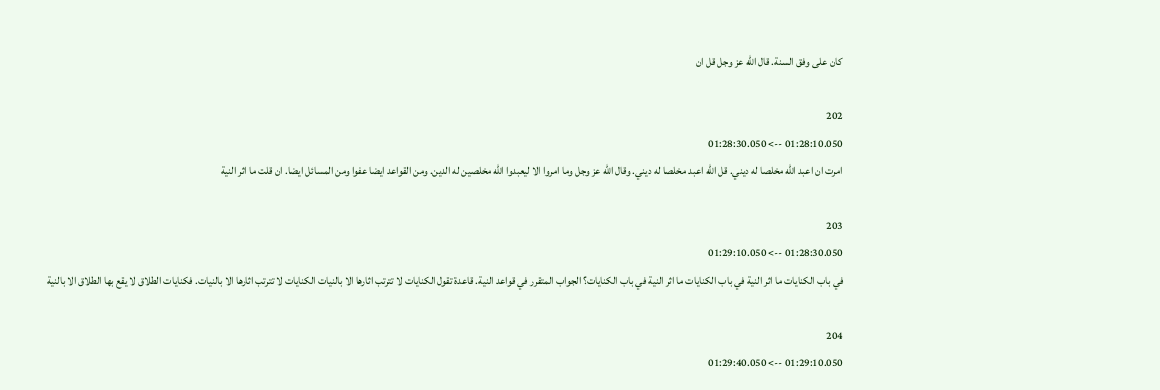كان على وفق السنة. قال الله عز وجل قل ان

202
01:28:10.050 --> 01:28:30.050
امرت ان اعبد الله مخلصا له ديني. قل الله اعبد مخلصا له ديني. وقال الله عز وجل وما امروا الا ليعبدوا الله مخلصين له الدين. ومن القواعد ايضا عفوا ومن المسائل ايضا. ان قلت ما اثر النية

203
01:28:30.050 --> 01:29:10.050
في باب الكنايات ما اثر النية في باب الكنايات ما اثر النية في باب الكنايات؟ الجواب المتقرر في قواعد النية. قاعدة تقول الكنايات لا تترتب اثارها الا بالنيات الكنايات لا تترتب اثارها الا بالنيات. فكنايات الطلاق لا يقع بها الطلاق الا بالنية

204
01:29:10.050 --> 01:29:40.050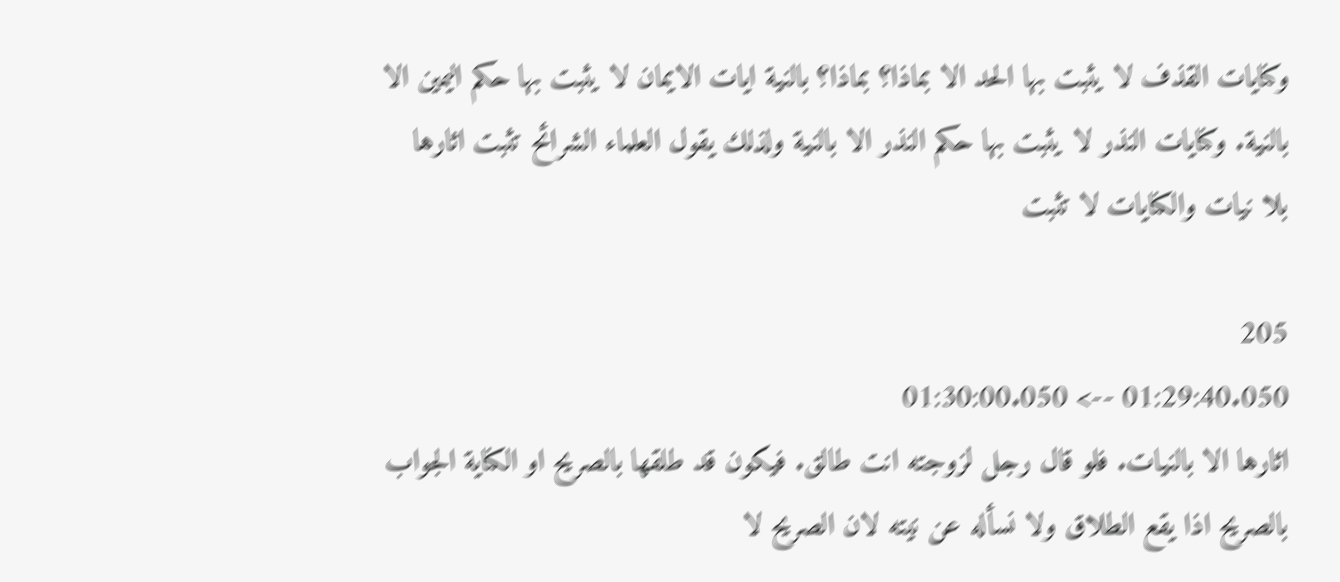وكنايات القذف لا يثبت بها الحد الا بماذا؟ بماذا؟ بالنية ايات الايمان لا يثبت بها حكم اليمين الا بالنية. وكنايات النذر لا يثبت بها حكم النذر الا بالنية ولذلك يقول العلماء الشرائح تثبت اثارها بلا نيات والكنايات لا تثبت

205
01:29:40.050 --> 01:30:00.050
اثارها الا بالنيات. فلو قال رجل لزوجته انت طالق. فيكون قد طلقها بالصريح او الكناية الجواب بالصريح اذا يقع الطلاق ولا نسأله عن نيته لان الصريح لا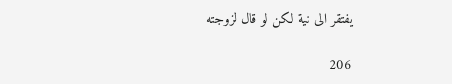يفتقر الى نية لكن لو قال لزوجته

206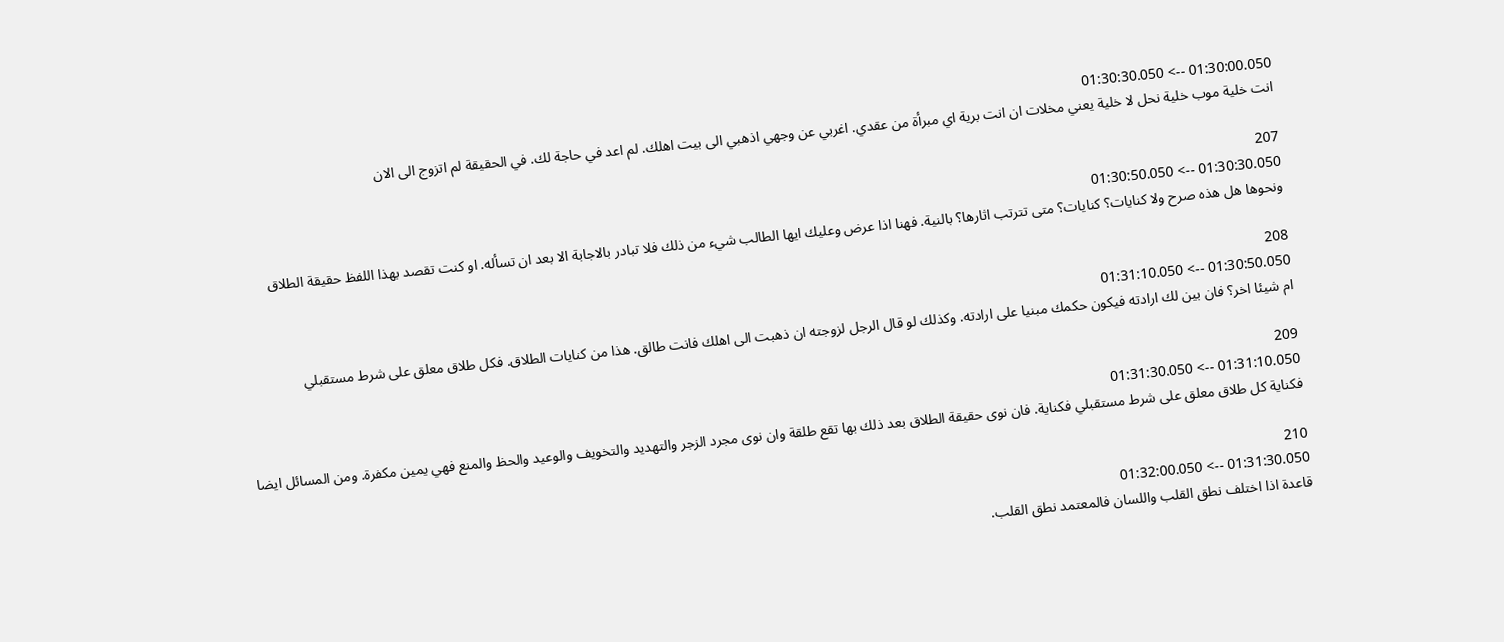01:30:00.050 --> 01:30:30.050
انت خلية موب خلية نحل لا خلية يعني مخلات ان انت برية اي مبرأة من عقدي. اغربي عن وجهي اذهبي الى بيت اهلك. لم اعد في حاجة لك. في الحقيقة لم اتزوج الى الان

207
01:30:30.050 --> 01:30:50.050
ونحوها هل هذه صرح ولا كنايات؟ كنايات؟ متى تترتب اثارها؟ بالنية. فهنا اذا عرض وعليك ايها الطالب شيء من ذلك فلا تبادر بالاجابة الا بعد ان تسأله. او كنت تقصد بهذا اللفظ حقيقة الطلاق

208
01:30:50.050 --> 01:31:10.050
ام شيئا اخر؟ فان بين لك ارادته فيكون حكمك مبنيا على ارادته. وكذلك لو قال الرجل لزوجته ان ذهبت الى اهلك فانت طالق. هذا من كنايات الطلاق. فكل طلاق معلق على شرط مستقبلي

209
01:31:10.050 --> 01:31:30.050
فكناية كل طلاق معلق على شرط مستقبلي فكناية. فان نوى حقيقة الطلاق بعد ذلك بها تقع طلقة وان نوى مجرد الزجر والتهديد والتخويف والوعيد والحظ والمنع فهي يمين مكفرة. ومن المسائل ايضا

210
01:31:30.050 --> 01:32:00.050
قاعدة اذا اختلف نطق القلب واللسان فالمعتمد نطق القلب.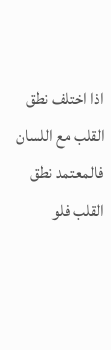اذا اختلف نطق القلب مع اللسان فالمعتمد نطق القلب فلو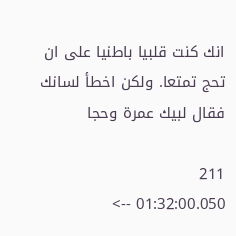انك كنت قلبيا باطنيا على ان تحج تمتعا. ولكن اخطأ لسانك فقال لبيك عمرة وحجا

211
01:32:00.050 -->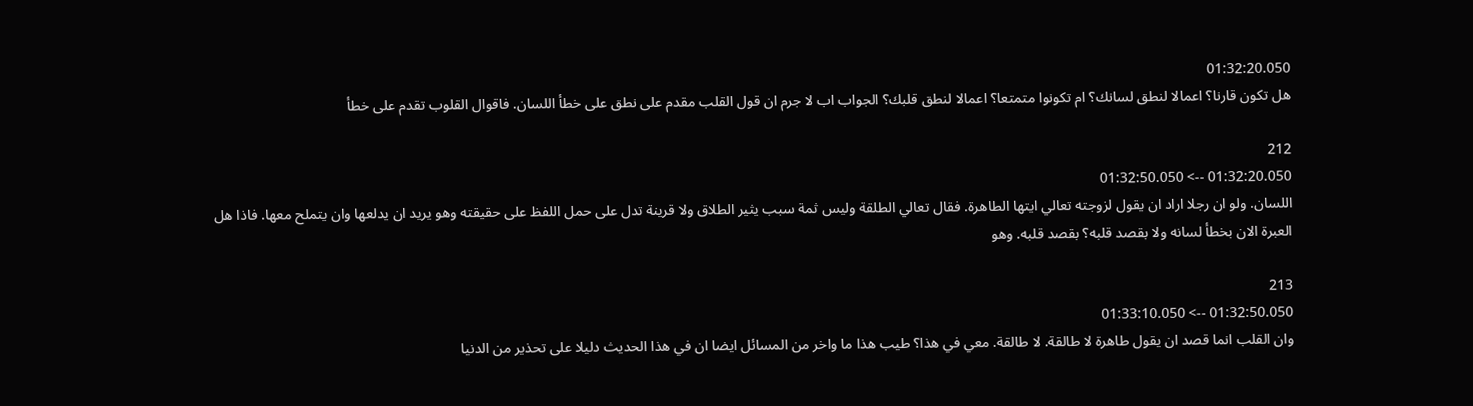01:32:20.050
هل تكون قارنا؟ اعمالا لنطق لسانك؟ ام تكونوا متمتعا؟ اعمالا لنطق قلبك؟ الجواب اب لا جرم ان قول القلب مقدم على نطق على خطأ اللسان. فاقوال القلوب تقدم على خطأ

212
01:32:20.050 --> 01:32:50.050
اللسان. ولو ان رجلا اراد ان يقول لزوجته تعالي ايتها الطاهرة. فقال تعالي الطلقة وليس ثمة سبب يثير الطلاق ولا قرينة تدل على حمل اللفظ على حقيقته وهو يريد ان يدلعها وان يتملح معها. فاذا هل العبرة الان بخطأ لسانه ولا بقصد قلبه؟ بقصد قلبه. وهو

213
01:32:50.050 --> 01:33:10.050
وان القلب انما قصد ان يقول طاهرة لا طالقة. لا طالقة. معي في هذا؟ طيب هذا ما واخر من المسائل ايضا ان في هذا الحديث دليلا على تحذير من الدنيا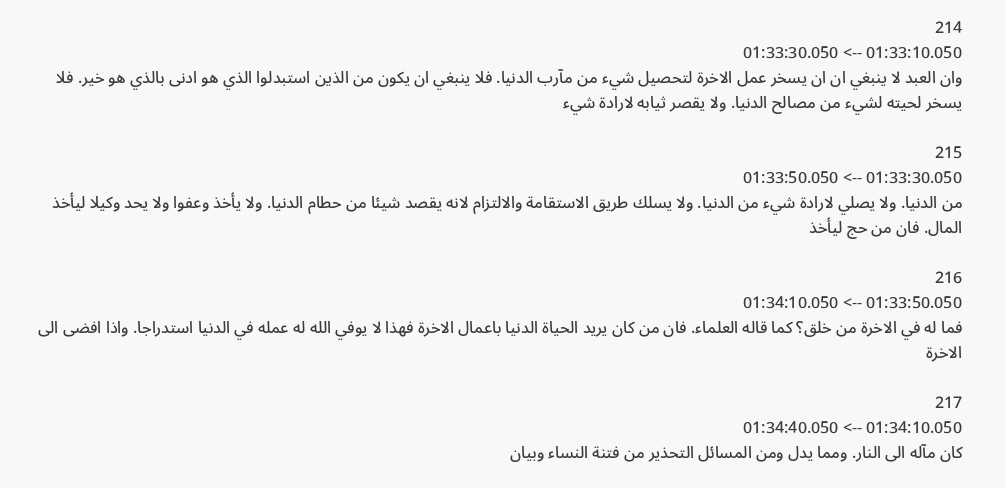214
01:33:10.050 --> 01:33:30.050
وان العبد لا ينبغي ان ان يسخر عمل الاخرة لتحصيل شيء من مآرب الدنيا. فلا ينبغي ان يكون من الذين استبدلوا الذي هو ادنى بالذي هو خير. فلا يسخر لحيته لشيء من مصالح الدنيا. ولا يقصر ثيابه لارادة شيء

215
01:33:30.050 --> 01:33:50.050
من الدنيا. ولا يصلي لارادة شيء من الدنيا. ولا يسلك طريق الاستقامة والالتزام لانه يقصد شيئا من حطام الدنيا. ولا يأخذ وعفوا ولا يحد وكيلا ليأخذ المال. فان من حج ليأخذ

216
01:33:50.050 --> 01:34:10.050
فما له في الاخرة من خلق؟ كما قاله العلماء. فان من كان يريد الحياة الدنيا باعمال الاخرة فهذا لا يوفي الله له عمله في الدنيا استدراجا. واذا افضى الى الاخرة

217
01:34:10.050 --> 01:34:40.050
كان مآله الى النار. ومما يدل ومن المسائل التحذير من فتنة النساء وبيان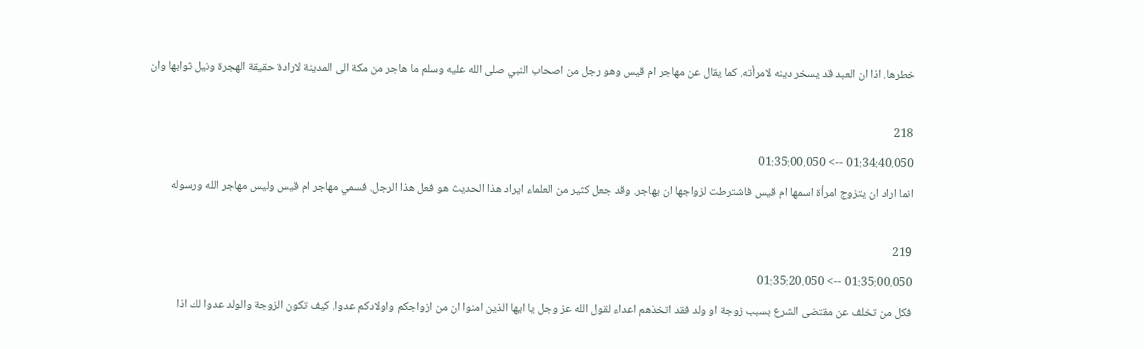خطرها. اذا ان العبد قد يسخر دينه لامرأته. كما يقال عن مهاجر ام قيس وهو رجل من اصحاب النبي صلى الله عليه وسلم ما هاجر من مكة الى المدينة لارادة حقيقة الهجرة ونيل ثوابها وان

218
01:34:40.050 --> 01:35:00.050
انما اراد ان يتزوج امرأة اسمها ام قيس فاشترطت لزواجها ان يهاجر. وقد جعل كثير من العلماء ايراد هذا الحديث هو فعل هذا الرجل. فسمي مهاجر ام قيس وليس مهاجر الله ورسوله

219
01:35:00.050 --> 01:35:20.050
فكل من تخلف عن مقتضى الشرع بسبب زوجة او ولد فقد اتخذهم اعداء لقول الله عز وجل يا ايها الذين امنوا ان من ازواجكم واولادكم عدوا. كيف تكون الزوجة والولد عدوا لك اذا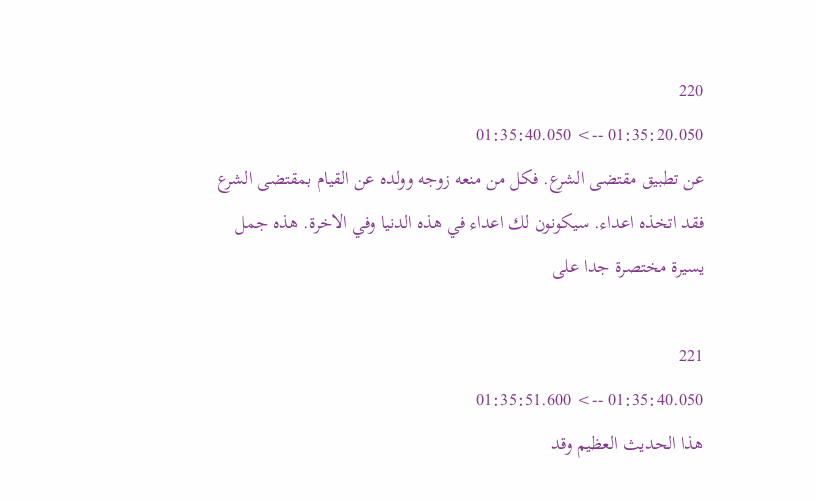220
01:35:20.050 --> 01:35:40.050
عن تطبيق مقتضى الشرع. فكل من منعه زوجه وولده عن القيام بمقتضى الشرع فقد اتخذه اعداء. سيكونون لك اعداء في هذه الدنيا وفي الاخرة. هذه جمل يسيرة مختصرة جدا على

221
01:35:40.050 --> 01:35:51.600
هذا الحديث العظيم وقد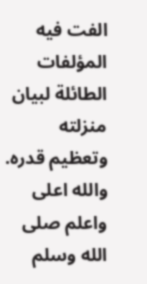الفت فيه المؤلفات الطائلة لبيان منزلته وتعظيم قدره. والله اعلى واعلم صلى الله وسلم